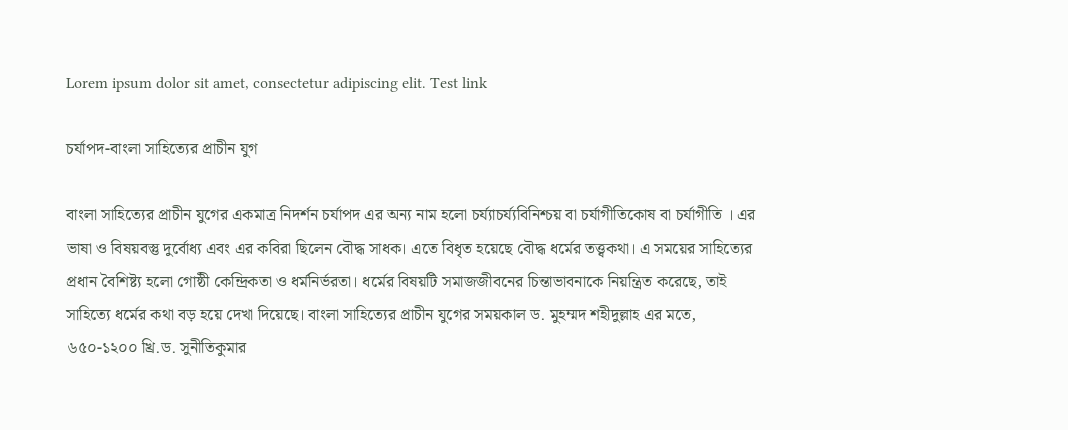Lorem ipsum dolor sit amet, consectetur adipiscing elit. Test link

চর্যাপদ-বাংলা সাহিত্যের প্রাচীন যুগ

বাংলা সাহিত্যের প্রাচীন যুগের একমাত্র নিদর্শন চর্যাপদ এর অন্য নাম হলো চর্য্যাচর্য্যবিনিশ্চয় বা চর্যাগীতিকোষ বা চর্যাগীতি । এর ভাষা ও বিষয়বস্তু দুর্বোধ্য এবং এর কবিরা ছিলেন বৌদ্ধ সাধক। এতে বিধৃত হয়েছে বৌদ্ধ ধর্মের তত্ত্বকথা। এ সময়ের সাহিত্যের প্রধান বৈশিষ্ট্য হলো গোষ্ঠী কেন্দ্রিকতা ও ধর্মনির্ভরতা। ধর্মের বিষয়টি সমাজজীবনের চিন্তাভাবনাকে নিয়ন্ত্রিত করেছে, তাই সাহিত্যে ধর্মের কথা বড় হয়ে দেখা দিয়েছে। বাংলা সাহিত্যের প্রাচীন যুগের সময়কাল ড. মুহম্মদ শহীদুল্লাহ এর মতে, ৬৫০-১২০০ খ্রি.ড. সুনীতিকুমার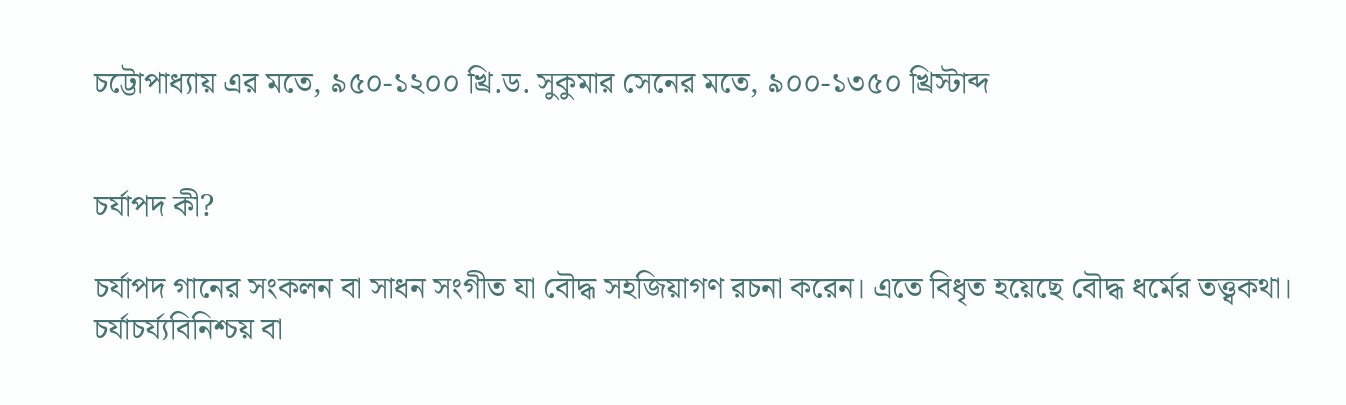চট্টোপাধ্যায় এর মতে, ৯৫০-১২০০ খ্রি.ড. সুকুমার সেনের মতে, ৯০০-১৩৫০ খ্রিস্টাব্দ


চর্যাপদ কী?

চর্যাপদ গানের সংকলন বা সাধন সংগীত যা বৌদ্ধ সহজিয়াগণ রচনা করেন। এতে বিধৃত হয়েছে বৌদ্ধ ধর্মের তত্ত্বকথা। চর্যাচর্য্যবিনিশ্চয় বা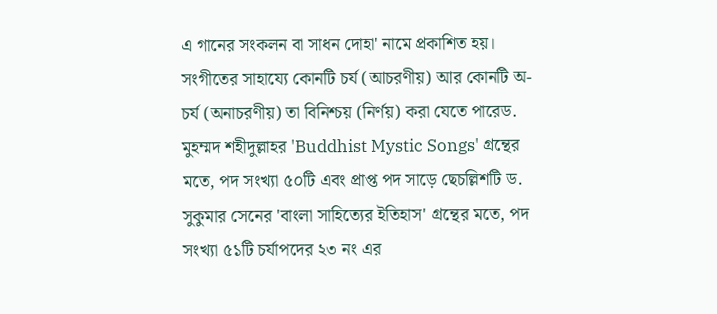এ গানের সংকলন বা সাধন দোহা' নামে প্রকাশিত হয়। সংগীতের সাহায্যে কোনটি চর্য (আচরণীয়) আর কোনটি অ- চর্য (অনাচরণীয়) তা বিনিশ্চয় (নির্ণয়) করা যেতে পারেড. মুহম্মদ শহীদুল্লাহর 'Buddhist Mystic Songs' গ্রন্থের মতে, পদ সংখ্যা ৫০টি এবং প্রাপ্ত পদ সাড়ে ছেচল্লিশটি ড. সুকুমার সেনের 'বাংলা সাহিত্যের ইতিহাস' গ্রন্থের মতে, পদ সংখ্যা ৫১টি চর্যাপদের ২৩ নং এর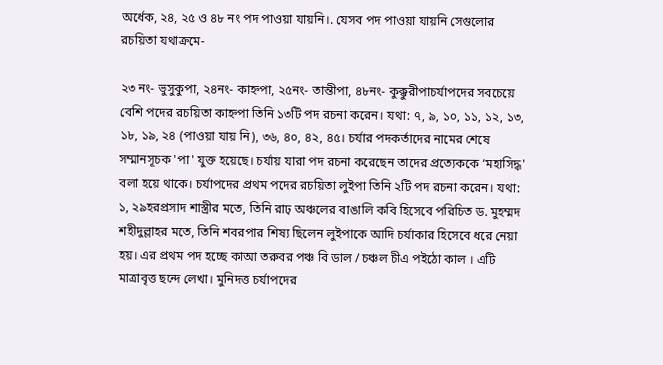অর্ধেক, ২৪, ২৫ ও ৪৮ নং পদ পাওয়া যায়নি।. যেসব পদ পাওয়া যায়নি সেগুলোর রচয়িতা যথাক্রমে-

২৩ নং- ভুসুকুপা, ২৪নং- কাহ্নপা, ২৫নং- তান্তীপা, ৪৮নং- কুক্কুরীপাচর্যাপদের সবচেয়ে বেশি পদের রচয়িতা কাহ্নপা তিনি ১৩টি পদ রচনা করেন। যথা: ৭, ৯, ১০, ১১, ১২, ১৩, ১৮, ১৯, ২৪ (পাওয়া যায় নি), ৩৬, ৪০, ৪২, ৪৫। চর্যার পদকর্তাদের নামের শেষে সম্মানসূচক 'পা' যুক্ত হয়েছে। চর্যায় যারা পদ রচনা করেছেন তাদের প্রত্যেককে ‘মহাসিদ্ধ' বলা হয়ে থাকে। চর্যাপদের প্রথম পদের রচয়িতা লুইপা তিনি ২টি পদ রচনা করেন। যথা: ১, ২৯হরপ্রসাদ শাস্ত্রীর মতে, তিনি রাঢ় অঞ্চলের বাঙালি কবি হিসেবে পরিচিত ড. মুহম্মদ শহীদুল্লাহর মতে, তিনি শবরপার শিষ্য ছিলেন লুইপাকে আদি চর্যাকার হিসেবে ধরে নেয়া হয়। এর প্রথম পদ হচ্ছে কাআ তরুবর পঞ্চ বি ডাল / চঞ্চল চীএ পইঠো কাল । এটি মাত্রাবৃত্ত ছন্দে লেখা। মুনিদত্ত চর্যাপদের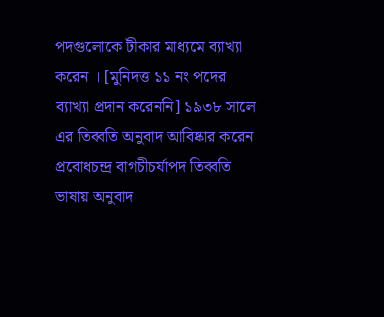পদগুলোকে টীকার মাধ্যমে ব্যাখ্যা করেন । [মুনিদত্ত ১১ নং পদের ব্যাখ্যা প্রদান করেননি] ১৯৩৮ সালে এর তিব্বতি অনুবাদ আবিষ্কার করেন প্রবোধচন্দ্র বাগচীচর্যাপদ তিব্বতি ভাষায় অনুবাদ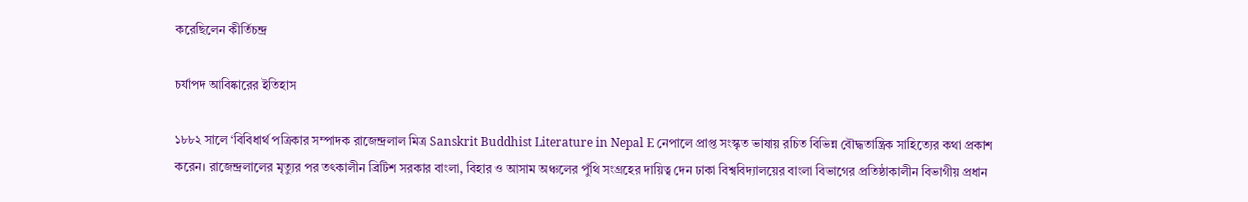করেছিলেন কীর্তিচন্দ্র

চর্যাপদ আবিষ্কারের ইতিহাস

১৮৮২ সালে ‘বিবিধার্থ পত্রিকার সম্পাদক রাজেন্দ্রলাল মিত্র Sanskrit Buddhist Literature in Nepal E নেপালে প্রাপ্ত সংস্কৃত ভাষায় রচিত বিভিন্ন বৌদ্ধতান্ত্রিক সাহিত্যের কথা প্রকাশ করেন। রাজেন্দ্রলালের মৃত্যুর পর তৎকালীন ব্রিটিশ সরকার বাংলা, বিহার ও আসাম অঞ্চলের পুঁথি সংগ্রহের দায়িত্ব দেন ঢাকা বিশ্ববিদ্যালয়ের বাংলা বিভাগের প্রতিষ্ঠাকালীন বিভাগীয় প্রধান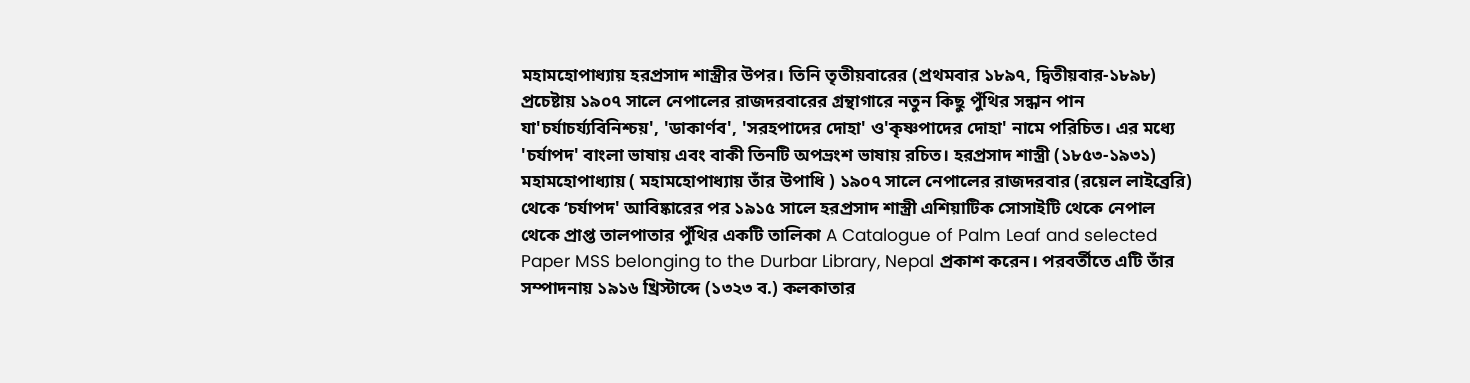মহামহোপাধ্যায় হরপ্রসাদ শাস্ত্রীর উপর। তিনি তৃতীয়বারের (প্রথমবার ১৮৯৭, দ্বিতীয়বার-১৮৯৮) প্রচেষ্টায় ১৯০৭ সালে নেপালের রাজদরবারের গ্রন্থাগারে নতুন কিছু পুঁথির সন্ধান পান যা'চর্যাচর্য্যবিনিশ্চয়', 'ডাকার্ণব', 'সরহপাদের দোহা' ও'কৃষ্ণপাদের দোহা' নামে পরিচিত। এর মধ্যে 'চর্যাপদ' বাংলা ভাষায় এবং বাকী তিনটি অপভ্রংশ ভাষায় রচিত। হরপ্রসাদ শাস্ত্রী (১৮৫৩-১৯৩১) মহামহোপাধ্যায় ( মহামহোপাধ্যায় তাঁর উপাধি ) ১৯০৭ সালে নেপালের রাজদরবার (রয়েল লাইব্রেরি) থেকে ‘চর্যাপদ' আবিষ্কারের পর ১৯১৫ সালে হরপ্রসাদ শাস্ত্রী এশিয়াটিক সোসাইটি থেকে নেপাল থেকে প্রাপ্ত তালপাতার পুঁথির একটি তালিকা A Catalogue of Palm Leaf and selected Paper MSS belonging to the Durbar Library, Nepal প্রকাশ করেন। পরবর্তীতে এটি তাঁর সম্পাদনায় ১৯১৬ খ্রিস্টাব্দে (১৩২৩ ব.) কলকাতার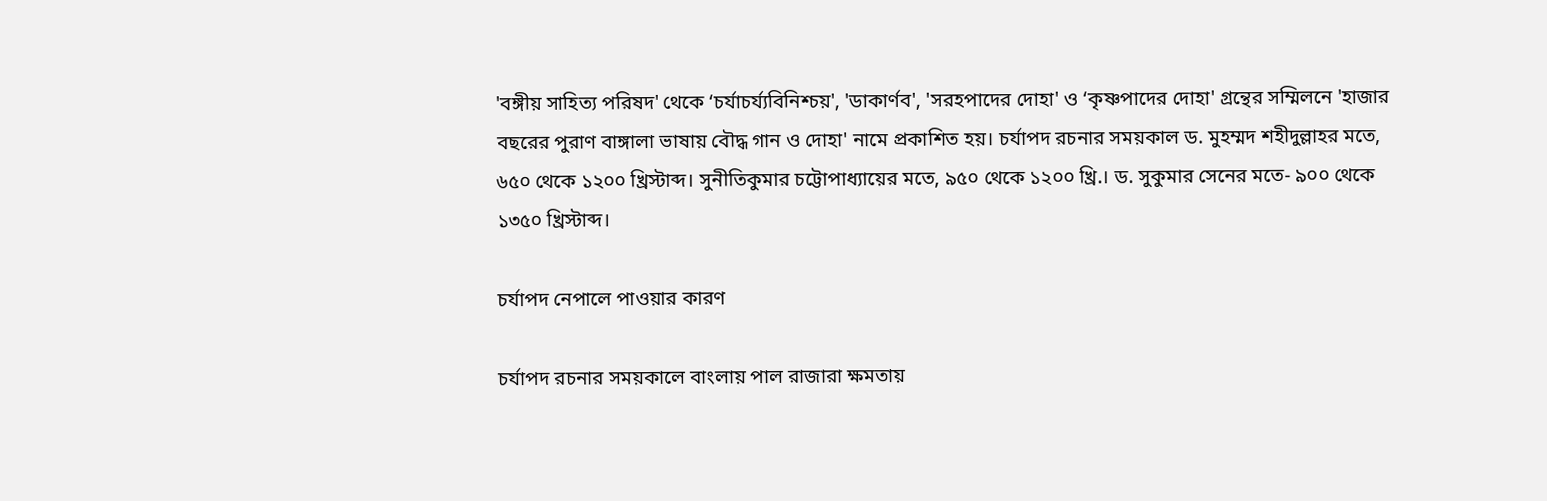'বঙ্গীয় সাহিত্য পরিষদ' থেকে ‘চর্যাচর্য্যবিনিশ্চয়', 'ডাকার্ণব', 'সরহপাদের দোহা' ও ‘কৃষ্ণপাদের দোহা' গ্রন্থের সম্মিলনে 'হাজার বছরের পুরাণ বাঙ্গালা ভাষায় বৌদ্ধ গান ও দোহা' নামে প্রকাশিত হয়। চর্যাপদ রচনার সময়কাল ড. মুহম্মদ শহীদুল্লাহর মতে, ৬৫০ থেকে ১২০০ খ্রিস্টাব্দ। সুনীতিকুমার চট্টোপাধ্যায়ের মতে, ৯৫০ থেকে ১২০০ খ্রি.। ড. সুকুমার সেনের মতে- ৯০০ থেকে ১৩৫০ খ্রিস্টাব্দ।

চর্যাপদ নেপালে পাওয়ার কারণ

চর্যাপদ রচনার সময়কালে বাংলায় পাল রাজারা ক্ষমতায়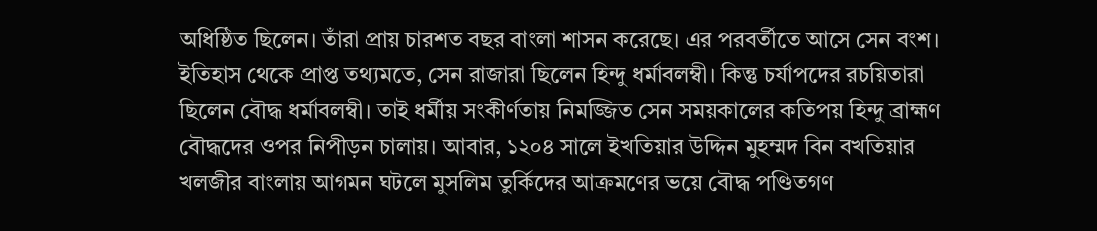অধিষ্ঠিত ছিলেন। তাঁরা প্রায় চারশত বছর বাংলা শাসন করেছে। এর পরবর্তীতে আসে সেন বংশ। ইতিহাস থেকে প্রাপ্ত তথ্যমতে, সেন রাজারা ছিলেন হিন্দু ধর্মাবলম্বী। কিন্তু চর্যাপদের রচয়িতারা ছিলেন বৌদ্ধ ধর্মাবলম্বী। তাই ধর্মীয় সংকীর্ণতায় নিমজ্জিত সেন সময়কালের কতিপয় হিন্দু ব্রাহ্মণ বৌদ্ধদের ওপর নিপীড়ন চালায়। আবার, ১২০৪ সালে ইখতিয়ার উদ্দিন মুহম্মদ বিন বখতিয়ার খলজীর বাংলায় আগমন ঘটলে মুসলিম তুর্কিদের আক্রমণের ভয়ে বৌদ্ধ পণ্ডিতগণ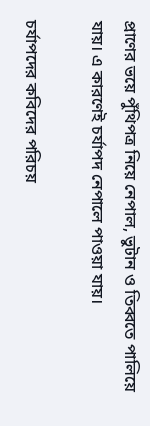প্রাণের ভয়ে পুঁথিপত্র নিয়ে নেপাল, ভুটান ও তিব্বতে পালিয়ে যায়। এ কারণেই চর্যাপদ নেপালে পাওয়া যায়।

চর্যাপদের কবিদের পরিচয়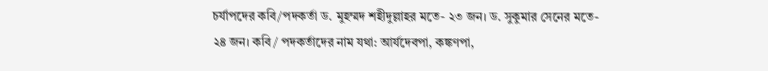চর্যাপদের কবি/পদকর্তা ড. মুহম্মদ শহীদুল্লাহর মতে- ২৩ জন। ড. সুকুমার সেনের মতে- ২৪ জন। কবি / পদকর্তাদের নাম যথা: আর্যদেবপা, কঙ্কণপা,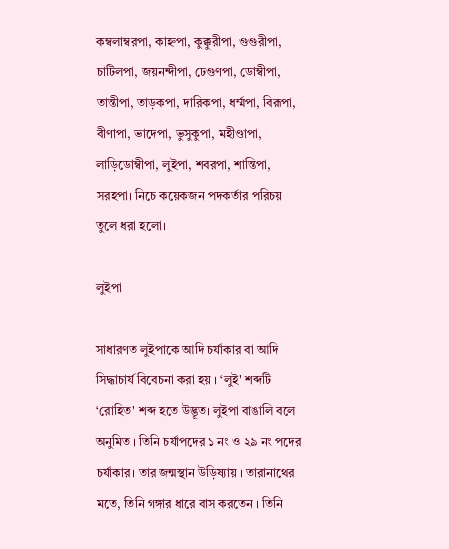কম্বলাম্বরপা, কাহ্নপা, কুক্কুরীপা, গুগুরীপা, চাটিলপা, জয়নন্দীপা, ঢেগুণপা, ডোম্বীপা, তান্তীপা, তাড়কপা, দারিকপা, ধৰ্ম্মপা, বিরূপা, বীণাপা, ভাদেপা, ভুসুকুপা, মহীণ্ডাপা, লাড়িডোম্বীপা, লুইপা, শবরপা, শান্তিপা, সরহপা। নিচে কয়েকজন পদকর্তার পরিচয় তুলে ধরা হলো।

লুইপা

সাধারণত লুইপাকে আদি চর্যাকার বা আদি সিদ্ধাচার্য বিবেচনা করা হয় । ‘লুই' শব্দটি ‘রোহিত' শব্দ হতে উদ্ভূত। লুইপা বাঙালি বলে অনুমিত । তিনি চর্যাপদের ১ নং ও ২৯ নং পদের চর্যাকার। তার জন্মস্থান উড়িষ্যায় । তারানাথের মতে, তিনি গঙ্গার ধারে বাস করতেন । তিনি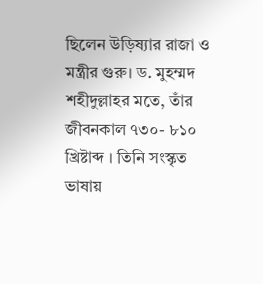ছিলেন উড়িষ্যার রাজা ও মন্ত্রীর গুরু। ড. মুহম্মদ শহীদুল্লাহর মতে, তাঁর জীবনকাল ৭৩০- ৮১০ খ্রিষ্টাব্দ । তিনি সংস্কৃত ভাষায়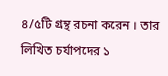৪/৫টি গ্রন্থ রচনা করেন । তার লিখিত চর্যাপদের ১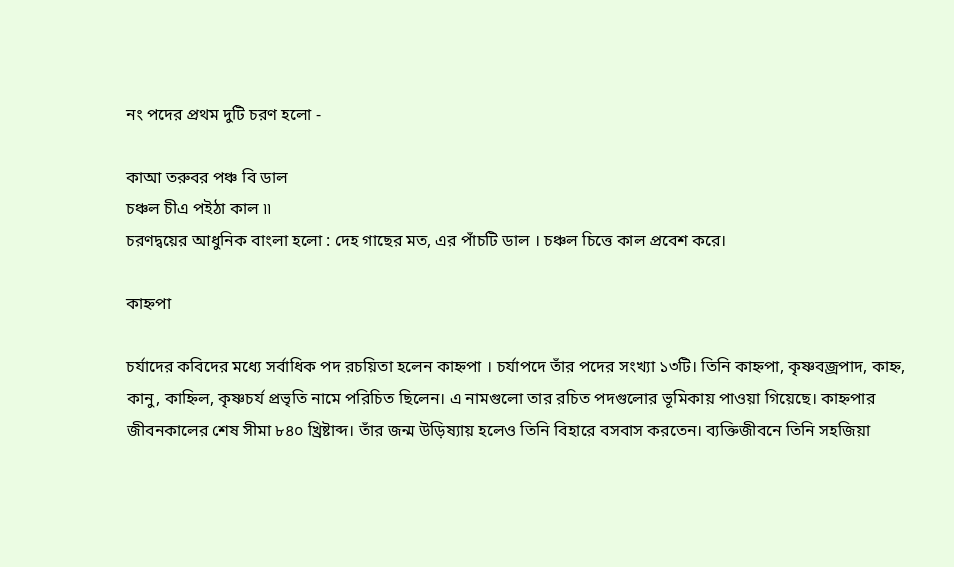নং পদের প্রথম দুটি চরণ হলো -

কাআ তরুবর পঞ্চ বি ডাল
চঞ্চল চীএ পইঠা কাল ৷৷
চরণদ্বয়ের আধুনিক বাংলা হলো : দেহ গাছের মত, এর পাঁচটি ডাল । চঞ্চল চিত্তে কাল প্রবেশ করে।

কাহ্নপা

চর্যাদের কবিদের মধ্যে সর্বাধিক পদ রচয়িতা হলেন কাহ্নপা । চর্যাপদে তাঁর পদের সংখ্যা ১৩টি। তিনি কাহ্নপা, কৃষ্ণবজ্রপাদ, কাহ্ন, কানু, কাহ্নিল, কৃষ্ণচর্য প্রভৃতি নামে পরিচিত ছিলেন। এ নামগুলো তার রচিত পদগুলোর ভূমিকায় পাওয়া গিয়েছে। কাহ্নপার জীবনকালের শেষ সীমা ৮৪০ খ্রিষ্টাব্দ। তাঁর জন্ম উড়িষ্যায় হলেও তিনি বিহারে বসবাস করতেন। ব্যক্তিজীবনে তিনি সহজিয়া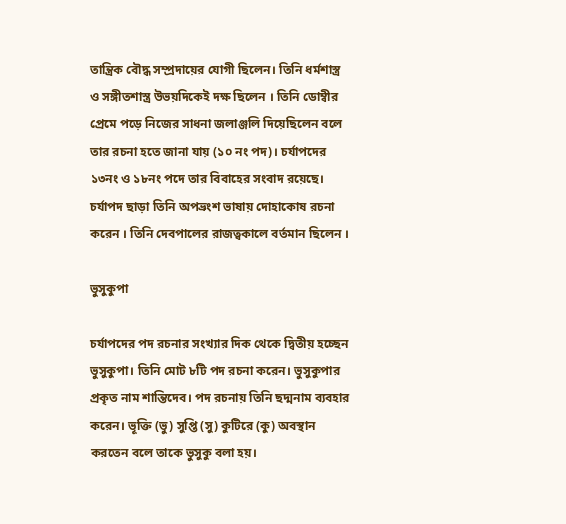তান্ত্রিক বৌদ্ধ সম্প্রদায়ের যোগী ছিলেন। তিনি ধর্মশাস্ত্র ও সঙ্গীতশাস্ত্র উভয়দিকেই দক্ষ ছিলেন । তিনি ডোম্বীর প্রেমে পড়ে নিজের সাধনা জলাঞ্জলি দিয়েছিলেন বলে তার রচনা হতে জানা যায় (১০ নং পদ)। চর্যাপদের ১৩নং ও ১৮নং পদে তার বিবাহের সংবাদ রয়েছে। চর্যাপদ ছাড়া তিনি অপভ্রংশ ভাষায় দোহাকোষ রচনা করেন । তিনি দেবপালের রাজত্বকালে বর্তমান ছিলেন ।

ভুসুকুপা

চর্যাপদের পদ রচনার সংখ্যার দিক থেকে দ্বিতীয় হচ্ছেন ভুসুকুপা। তিনি মোট ৮টি পদ রচনা করেন। ভুসুকুপার প্রকৃত নাম শান্তিদেব। পদ রচনায় তিনি ছদ্মনাম ব্যবহার করেন। ভূক্তি (ভু) সুপ্তি (সু) কুটিরে (কু) অবস্থান করতেন বলে তাকে ভুসুকু বলা হয়।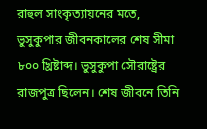রাহুল সাংকৃত্যায়নের মতে, ভুসুকুপার জীবনকালের শেষ সীমা ৮০০ খ্রিষ্টাব্দ। ভুসুকুপা সৌরাষ্ট্রের রাজপুত্র ছিলেন। শেষ জীবনে তিনি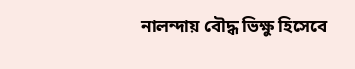নালন্দায় বৌদ্ধ ভিক্ষু হিসেবে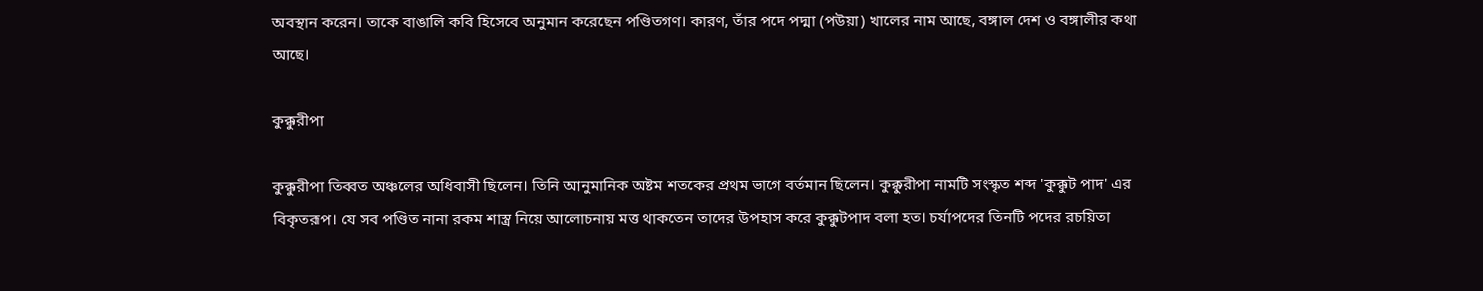অবস্থান করেন। তাকে বাঙালি কবি হিসেবে অনুমান করেছেন পণ্ডিতগণ। কারণ, তাঁর পদে পদ্মা (পউয়া) খালের নাম আছে, বঙ্গাল দেশ ও বঙ্গালীর কথা আছে।

কুক্কুরীপা

কুক্কুরীপা তিব্বত অঞ্চলের অধিবাসী ছিলেন। তিনি আনুমানিক অষ্টম শতকের প্রথম ভাগে বর্তমান ছিলেন। কুক্কুরীপা নামটি সংস্কৃত শব্দ 'কুক্কুট পাদ' এর বিকৃতরূপ। যে সব পণ্ডিত নানা রকম শাস্ত্র নিয়ে আলোচনায় মত্ত থাকতেন তাদের উপহাস করে কুক্কুটপাদ বলা হত। চর্যাপদের তিনটি পদের রচয়িতা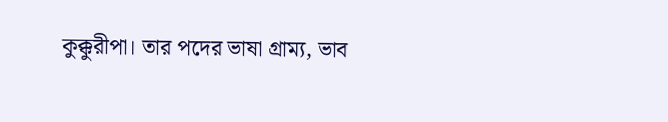কুক্কুরীপা। তার পদের ভাষা গ্রাম্য, ভাব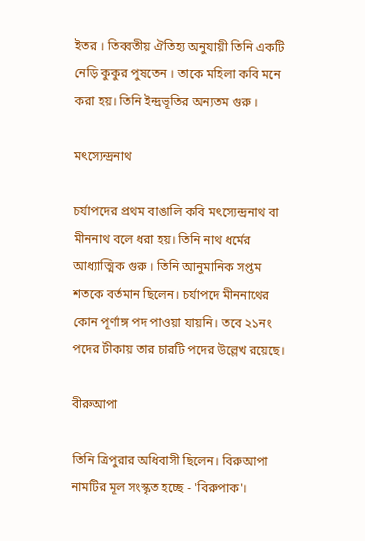ইতর । তিব্বতীয় ঐতিহ্য অনুযায়ী তিনি একটি নেড়ি কুকুর পুষতেন । তাকে মহিলা কবি মনে করা হয়। তিনি ইন্দ্রভূতির অন্যতম গুরু ।

মৎস্যেন্দ্রনাথ

চর্যাপদের প্রথম বাঙালি কবি মৎস্যেন্দ্রনাথ বা মীননাথ বলে ধরা হয়। তিনি নাথ ধর্মের আধ্যাত্মিক গুরু । তিনি আনুমানিক সপ্তম শতকে বর্তমান ছিলেন। চর্যাপদে মীননাথের কোন পূর্ণাঙ্গ পদ পাওয়া যায়নি। তবে ২১নং পদের টীকায় তার চারটি পদের উল্লেখ রয়েছে।

বীরুআপা

তিনি ত্রিপুরার অধিবাসী ছিলেন। বিরুআপা নামটির মূল সংস্কৃত হচ্ছে - 'বিরুপাক'।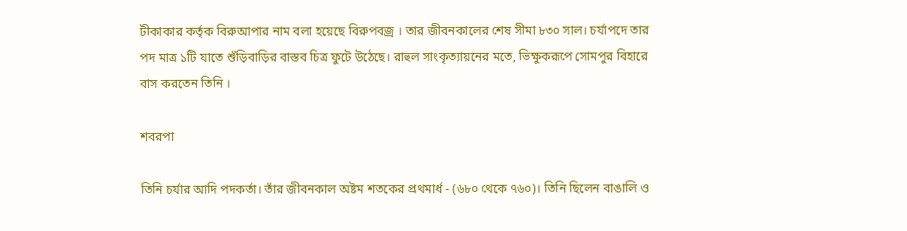টীকাকার কর্তৃক বিরুআপার নাম বলা হয়েছে বিরুপবজ্র । তার জীবনকালের শেষ সীমা ৮৩০ সাল। চর্যাপদে তার পদ মাত্র ১টি যাতে শুঁড়িবাড়ির বাস্তব চিত্র ফুটে উঠেছে। রাহুল সাংকৃত্যায়নের মতে, ভিক্ষুকরূপে সোমপুর বিহারে বাস করতেন তিনি ।

শবরপা

তিনি চর্যার আদি পদকর্তা। তাঁর জীবনকাল অষ্টম শতকের প্রথমার্ধ - (৬৮০ থেকে ৭৬০)। তিনি ছিলেন বাঙালি ও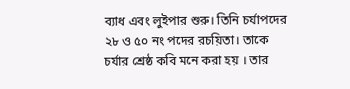ব্যাধ এবং লুইপার শুরু। তিনি চর্যাপদের ২৮ ও ৫০ নং পদের রচয়িতা। তাকে চর্যার শ্রেষ্ঠ কবি মনে করা হয় । তার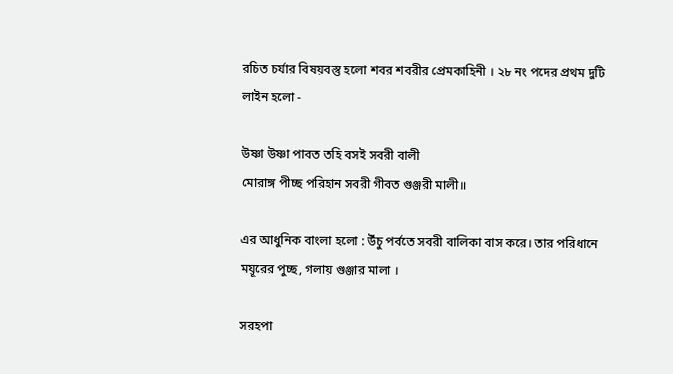রচিত চর্যার বিষয়বস্তু হলো শবর শবরীর প্রেমকাহিনী । ২৮ নং পদের প্রথম দুটি লাইন হলো -

উষ্ণা উষ্ণা পাবত তহি বসই সবরী বালী
মোরাঙ্গ পীচ্ছ পরিহান সবরী গীবত গুঞ্জরী মালী॥

এর আধুনিক বাংলা হলো : উঁচু পর্বতে সবরী বালিকা বাস করে। তার পরিধানে ময়ূরের পুচ্ছ, গলায় গুঞ্জার মালা ।

সরহপা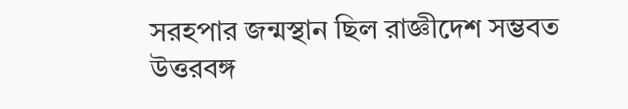সরহপার জন্মস্থান ছিল রাজ্ঞীদেশ সম্ভবত উত্তরবঙ্গ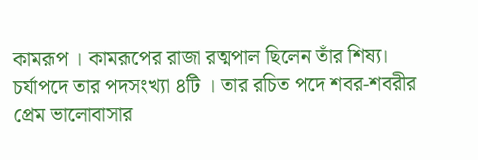কামরূপ । কামরূপের রাজা রত্মপাল ছিলেন তাঁর শিষ্য। চর্যাপদে তার পদসংখ্যা ৪টি । তার রচিত পদে শবর-শবরীর প্রেম ভালোবাসার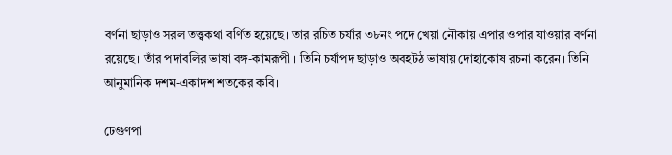বর্ণনা ছাড়াও সরল তত্ত্বকথা বর্ণিত হয়েছে। তার রচিত চর্যার ৩৮নং পদে খেয়া নৌকায় এপার ওপার যাওয়ার বর্ণনা রয়েছে। তাঁর পদাবলির ভাষা বঙ্গ-কামরূপী । তিনি চর্যাপদ ছাড়াও অবহটঠ ভাষায় দোহাকোষ রচনা করেন। তিনি আনুমানিক দশম-একাদশ শতকের কবি।

ঢেগুণপা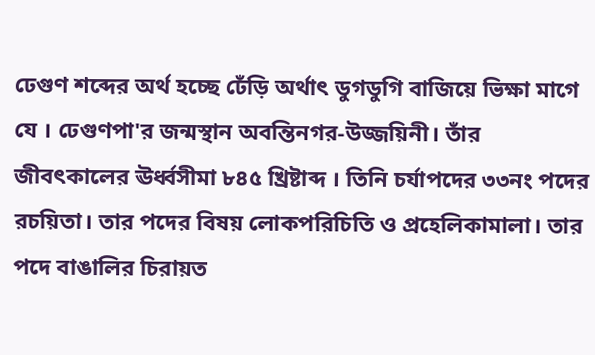ঢেগুণ শব্দের অর্থ হচ্ছে ঢেঁড়ি অর্থাৎ ডুগডুগি বাজিয়ে ভিক্ষা মাগে যে । ঢেগুণপা'র জন্মস্থান অবন্তিনগর-উজ্জয়িনী। তাঁর জীবৎকালের ঊর্ধ্বসীমা ৮৪৫ খ্রিষ্টাব্দ । তিনি চর্যাপদের ৩৩নং পদের রচয়িতা। তার পদের বিষয় লোকপরিচিতি ও প্রহেলিকামালা। তার পদে বাঙালির চিরায়ত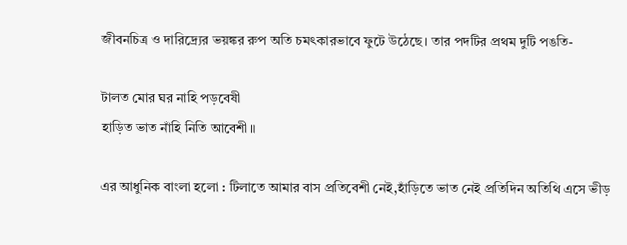জীবনচিত্র ও দারিদ্র্যের ভয়ঙ্কর রুপ অতি চমৎকারভাবে ফুটে উঠেছে। তার পদটির প্রথম দুটি পঙতি-

টালত মোর ঘর নাহি পড়বেষী
হাড়িত ভাত নাঁহি নিতি আবেশী॥

এর আধুনিক বাংলা হলো : টিলাতে আমার বাস প্রতিবেশী নেই,হাঁড়িতে ভাত নেই প্রতিদিন অতিথি এসে ভীড়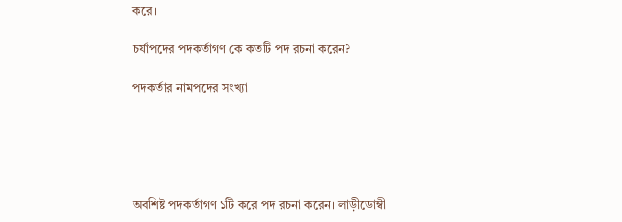করে।

চর্যাপদের পদকর্তাগণ কে কতটি পদ রচনা করেন?

পদকর্তার নামপদের সংখ্যা





অবশিষ্ট পদকর্তাগণ ১টি করে পদ রচনা করেন। লাড়ীডোম্বী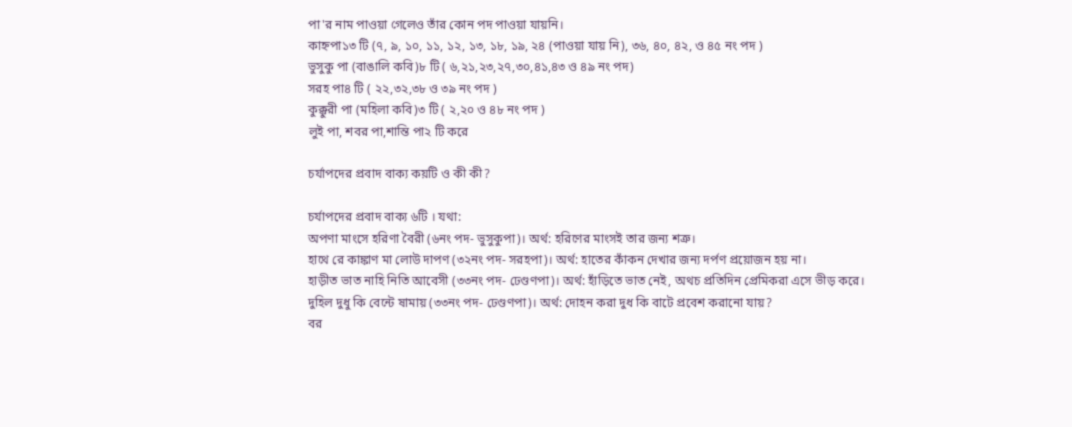পা'র নাম পাওয়া গেলেও তাঁর কোন পদ পাওয়া যায়নি।
কাহ্নপা১৩ টি (৭, ৯, ১০, ১১, ১২, ১৩, ১৮, ১৯, ২৪ (পাওয়া যায় নি), ৩৬, ৪০, ৪২, ও ৪৫ নং পদ )
ভুসুকু পা (বাঙালি কবি)৮ টি ( ৬,২১,২৩,২৭,৩০,৪১,৪৩ ও ৪৯ নং পদ)
সরহ পা৪ টি ( ২২,৩২,৩৮ ও ৩৯ নং পদ )
কুক্কুরী পা (মহিলা কবি)৩ টি ( ২,২০ ও ৪৮ নং পদ )
লুই পা, শবর পা,শান্তি পা২ টি করে

চর্যাপদের প্রবাদ বাক্য কয়টি ও কী কী?

চর্যাপদের প্রবাদ বাক্য ৬টি । যথা:
অপণা মাংসে হরিণা বৈরী (৬নং পদ- ভুসুকুপা)। অর্থ: হরিণের মাংসই তার জন্য শত্রু।
হাথে রে কাঙ্কাণ মা লোউ দাপণ (৩২নং পদ- সরহপা)। অর্থ: হাতের কাঁকন দেখার জন্য দর্পণ প্রয়োজন হয় না।
হাড়ীত ভাত নাহি নিতি আবেসী (৩৩নং পদ- ঢেণ্ডণপা)। অর্থ: হাঁড়িতে ভাত নেই, অথচ প্রতিদিন প্রেমিকরা এসে ভীড় করে।
দুহিল দুধু কি বেন্টে ষামায় (৩৩নং পদ- ঢেণ্ডণপা)। অর্থ: দোহন করা দুধ কি বাটে প্রবেশ করানো যায়?
বর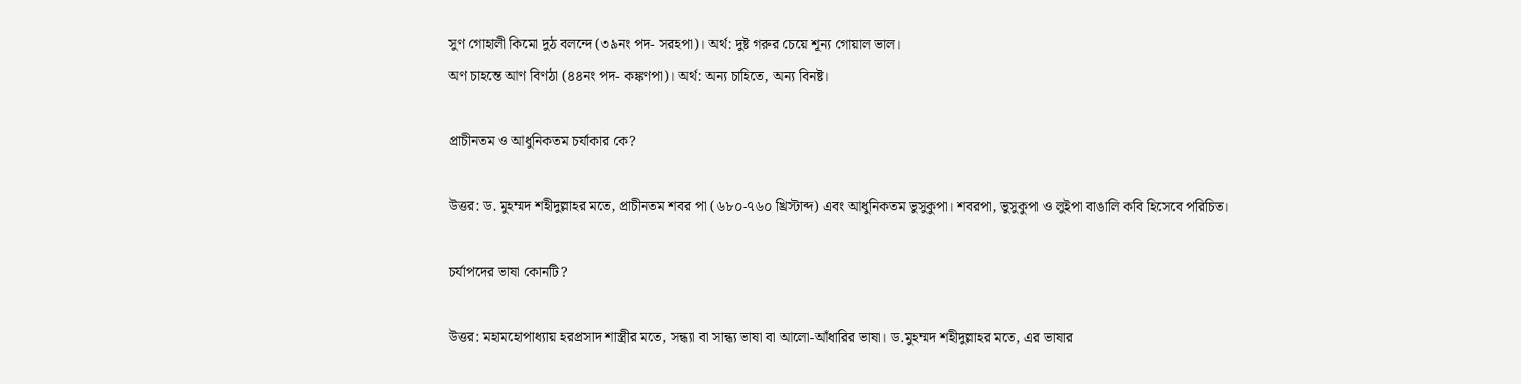সুণ গোহালী কিমো দুঠ বলন্দে (৩৯নং পদ- সরহপা)। অর্থ: দুষ্ট গরুর চেয়ে শূন্য গোয়াল ভাল।
অণ চাহন্তে আণ বিণঠা (৪৪নং পদ- কঙ্কণপা)। অর্থ: অন্য চাহিতে, অন্য বিনষ্ট।

প্রাচীনতম ও আধুনিকতম চর্যাকার কে?

উত্তর: ড. মুহম্মদ শহীদুল্লাহর মতে, প্রাচীনতম শবর পা (৬৮০-৭৬০ খ্রিস্টাব্দ) এবং আধুনিকতম ভুসুকুপা। শবরপা, ভুসুকুপা ও লুইপা বাঙালি কবি হিসেবে পরিচিত।

চর্যাপদের ভাষা কোনটি?

উত্তর: মহামহোপাধ্যায় হরপ্রসাদ শাস্ত্রীর মতে, সন্ধ্যা বা সান্ধ্য ভাষা বা আলো-আঁধারির ভাষা। ড.মুহম্মদ শহীদুল্লাহর মতে, এর ভাষার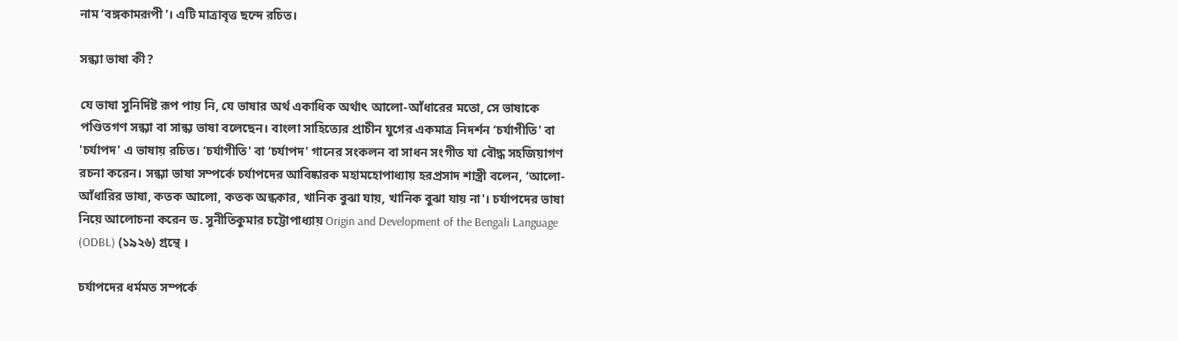নাম ‘বঙ্গকামরূপী'। এটি মাত্রাবৃত্ত ছন্দে রচিত।

সন্ধ্যা ভাষা কী?

যে ভাষা সুনির্দিষ্ট রূপ পায় নি, যে ভাষার অর্থ একাধিক অর্থাৎ আলো-আঁধারের মতো, সে ভাষাকে পণ্ডিতগণ সন্ধ্যা বা সান্ধ্য ভাষা বলেছেন। বাংলা সাহিত্যের প্রাচীন যুগের একমাত্র নিদর্শন ‘চর্যাগীতি' বা 'চর্যাপদ' এ ভাষায় রচিত। ‘চর্যাগীতি' বা ‘চর্যাপদ' গানের সংকলন বা সাধন সংগীত যা বৌদ্ধ সহজিয়াগণ রচনা করেন। সন্ধ্যা ভাষা সম্পর্কে চর্যাপদের আবিষ্কারক মহামহোপাধ্যায় হরপ্রসাদ শাস্ত্রী বলেন, ‘আলো-আঁধারির ভাষা, কতক আলো, কতক অন্ধকার, খানিক বুঝা যায়, খানিক বুঝা যায় না'। চর্যাপদের ভাষা নিয়ে আলোচনা করেন ড. সুনীতিকুমার চট্টোপাধ্যায় Origin and Development of the Bengali Language (ODBL) (১৯২৬) গ্রন্থে ।

চর্যাপদের ধর্মমত সম্পর্কে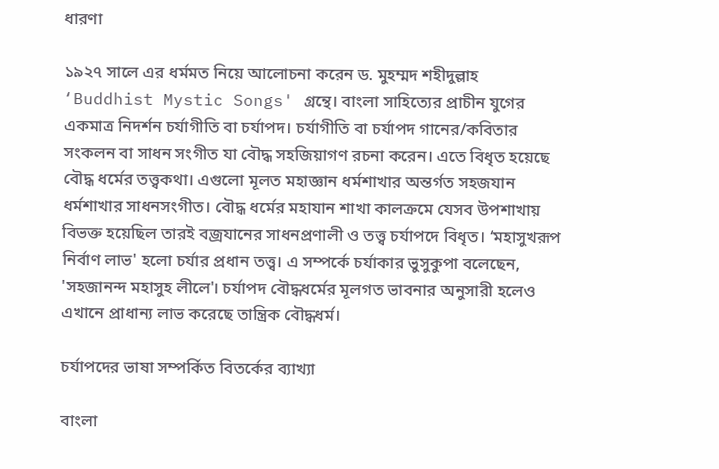ধারণা

১৯২৭ সালে এর ধর্মমত নিয়ে আলোচনা করেন ড. মুহম্মদ শহীদুল্লাহ ‘Buddhist Mystic Songs' গ্রন্থে। বাংলা সাহিত্যের প্রাচীন যুগের একমাত্র নিদর্শন চর্যাগীতি বা চর্যাপদ। চর্যাগীতি বা চর্যাপদ গানের/কবিতার সংকলন বা সাধন সংগীত যা বৌদ্ধ সহজিয়াগণ রচনা করেন। এতে বিধৃত হয়েছে বৌদ্ধ ধর্মের তত্ত্বকথা। এগুলো মূলত মহাজ্ঞান ধর্মশাখার অন্তর্গত সহজযান ধর্মশাখার সাধনসংগীত। বৌদ্ধ ধর্মের মহাযান শাখা কালক্রমে যেসব উপশাখায় বিভক্ত হয়েছিল তারই বজ্রযানের সাধনপ্রণালী ও তত্ত্ব চর্যাপদে বিধৃত। ‘মহাসুখরূপ নির্বাণ লাভ' হলো চর্যার প্রধান তত্ত্ব। এ সম্পর্কে চর্যাকার ভুসুকুপা বলেছেন, 'সহজানন্দ মহাসুহ লীলে'। চর্যাপদ বৌদ্ধধর্মের মূলগত ভাবনার অনুসারী হলেও এখানে প্রাধান্য লাভ করেছে তান্ত্রিক বৌদ্ধধর্ম।

চর্যাপদের ভাষা সম্পর্কিত বিতর্কের ব্যাখ্যা

বাংলা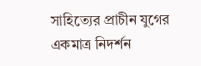সাহিত্যের প্রাচীন যুগের একমাত্র নিদর্শন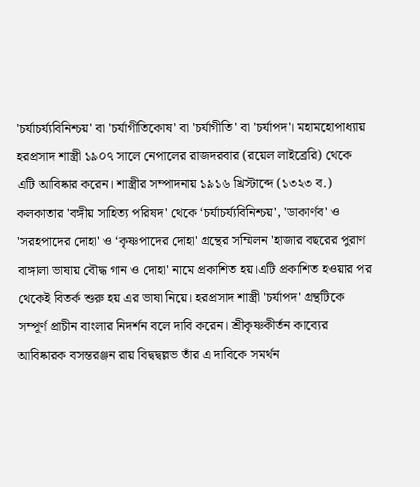'চর্যাচর্য্যবিনিশ্চয়' বা 'চর্যাগীতিকোষ' বা 'চর্যাগীতি' বা 'চর্যাপদ'। মহামহোপাধ্যায় হরপ্রসাদ শাস্ত্রী ১৯০৭ সালে নেপালের রাজদরবার (রয়েল লাইব্রেরি) থেকে এটি আবিষ্কার করেন। শাস্ত্রীর সম্পাদনায় ১৯১৬ খ্রিস্টাব্দে (১৩২৩ ব.) কলকাতার 'বঙ্গীয় সাহিত্য পরিষদ' থেকে ‘চৰ্যাচর্য্যবিনিশ্চয়', 'ডাকার্ণব' ও 'সরহপাদের দোহা' ও ‘কৃষ্ণপাদের দোহা' গ্রন্থের সম্মিলন 'হাজার বছরের পুরাণ বাঙ্গালা ভাষায় বৌদ্ধ গান ও দোহা' নামে প্রকাশিত হয়।এটি প্রকাশিত হওয়ার পর থেকেই বিতর্ক শুরু হয় এর ভাষা নিয়ে। হরপ্রসাদ শাস্ত্রী 'চর্যাপদ' গ্রন্থটিকে সম্পূর্ণ প্রাচীন বাংলার নিদর্শন বলে দাবি করেন। শ্রীকৃষ্ণকীর্তন কাব্যের আবিষ্কারক বসন্তরঞ্জন রায় বিদ্বদ্বল্লভ তাঁর এ দাবিকে সমর্থন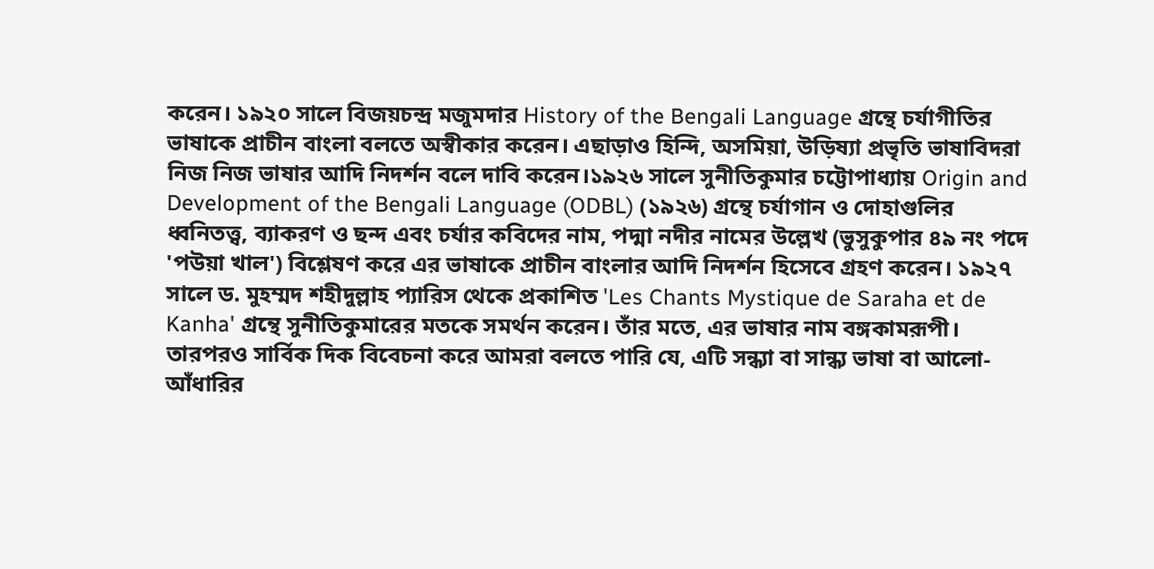করেন। ১৯২০ সালে বিজয়চন্দ্র মজুমদার History of the Bengali Language গ্রন্থে চর্যাগীতির ভাষাকে প্রাচীন বাংলা বলতে অস্বীকার করেন। এছাড়াও হিন্দি, অসমিয়া, উড়িষ্যা প্রভৃতি ভাষাবিদরা নিজ নিজ ভাষার আদি নিদর্শন বলে দাবি করেন।১৯২৬ সালে সুনীতিকুমার চট্টোপাধ্যায় Origin and Development of the Bengali Language (ODBL) (১৯২৬) গ্রন্থে চর্যাগান ও দোহাগুলির ধ্বনিতত্ত্ব, ব্যাকরণ ও ছন্দ এবং চর্যার কবিদের নাম, পদ্মা নদীর নামের উল্লেখ (ভুসুকুপার ৪৯ নং পদে 'পউয়া খাল') বিশ্লেষণ করে এর ভাষাকে প্রাচীন বাংলার আদি নিদর্শন হিসেবে গ্রহণ করেন। ১৯২৭ সালে ড. মুহম্মদ শহীদুল্লাহ প্যারিস থেকে প্রকাশিত 'Les Chants Mystique de Saraha et de Kanha' গ্রন্থে সুনীতিকুমারের মতকে সমর্থন করেন। তাঁর মতে, এর ভাষার নাম বঙ্গকামরূপী। তারপরও সার্বিক দিক বিবেচনা করে আমরা বলতে পারি যে, এটি সন্ধ্যা বা সান্ধ্য ভাষা বা আলো-আঁধারির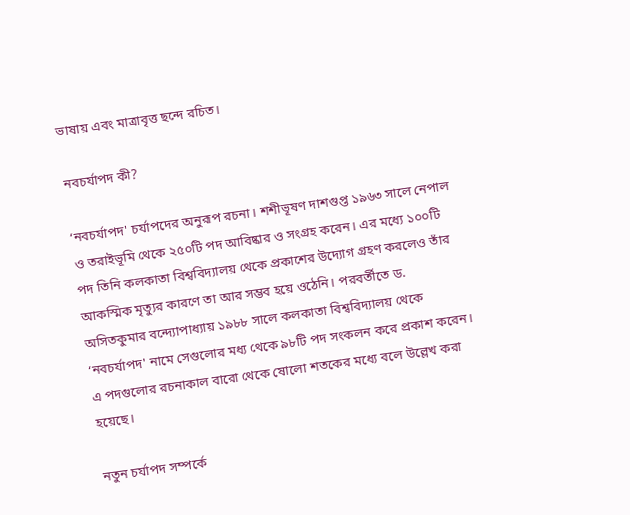ভাষায় এবং মাত্রাবৃত্ত ছন্দে রচিত।

নবচর্যাপদ কী?

‘নবচর্যাপদ' চর্যাপদের অনুরূপ রচনা। শশীভূষণ দাশগুপ্ত ১৯৬৩ সালে নেপাল ও তরাইভূমি থেকে ২৫০টি পদ আবিষ্কার ও সংগ্রহ করেন। এর মধ্যে ১০০টি পদ তিনি কলকাতা বিশ্ববিদ্যালয় থেকে প্রকাশের উদ্যোগ গ্রহণ করলেও তাঁর আকস্মিক মৃত্যুর কারণে তা আর সম্ভব হয়ে ওঠেনি। পরবর্তীতে ড. অসিতকুমার বন্দ্যোপাধ্যায় ১৯৮৮ সালে কলকাতা বিশ্ববিদ্যালয় থেকে ‘নবচর্যাপদ' নামে সেগুলোর মধ্য থেকে ৯৮টি পদ সংকলন করে প্রকাশ করেন। এ পদগুলোর রচনাকাল বারো থেকে ষোলো শতকের মধ্যে বলে উল্লেখ করা হয়েছে।

নতুন চর্যাপদ সম্পর্কে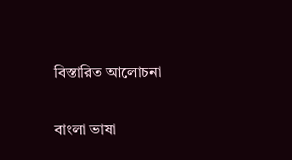বিস্তারিত আলোচনা

বাংলা ভাষা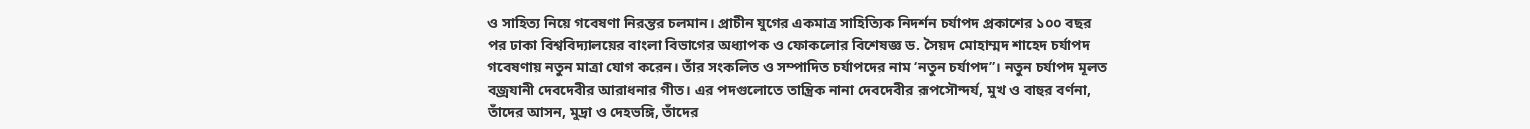ও সাহিত্য নিয়ে গবেষণা নিরন্তর চলমান। প্রাচীন যুগের একমাত্র সাহিত্যিক নিদর্শন চর্যাপদ প্রকাশের ১০০ বছর পর ঢাকা বিশ্ববিদ্যালয়ের বাংলা বিভাগের অধ্যাপক ও ফোকলোর বিশেষজ্ঞ ড. সৈয়দ মোহাম্মদ শাহেদ চর্যাপদ গবেষণায় নতুন মাত্রা যোগ করেন। তাঁর সংকলিত ও সম্পাদিত চর্যাপদের নাম ‘নতুন চর্যাপদ”। নতুন চর্যাপদ মূলত বজ্রযানী দেবদেবীর আরাধনার গীত। এর পদগুলোতে তান্ত্রিক নানা দেবদেবীর রূপসৌন্দর্য, মুখ ও বাহুর বর্ণনা, তাঁদের আসন, মুদ্রা ও দেহভঙ্গি, তাঁদের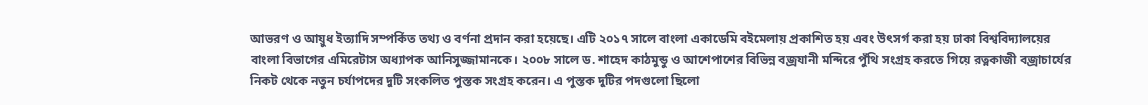আভরণ ও আয়ুধ ইত্যাদি সম্পর্কিত তথ্য ও বর্ণনা প্রদান করা হয়েছে। এটি ২০১৭ সালে বাংলা একাডেমি বইমেলায় প্রকাশিত হয় এবং উৎসর্গ করা হয় ঢাকা বিশ্ববিদ্যালয়ের বাংলা বিভাগের এমিরেটাস অধ্যাপক আনিসুজ্জামানকে। ২০০৮ সালে ড. শাহেদ কাঠমুন্ডু ও আশেপাশের বিভিন্ন বজ্রযানী মন্দিরে পুঁথি সংগ্রহ করতে গিয়ে রত্নকাজী বজ্রাচার্যের নিকট থেকে নতুন চর্যাপদের দুটি সংকলিত পুস্তক সংগ্রহ করেন। এ পুস্তক দুটির পদগুলো ছিলো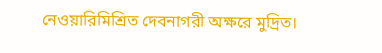নেওয়ারিমিশ্রিত দেবনাগরী অক্ষরে মুদ্রিত।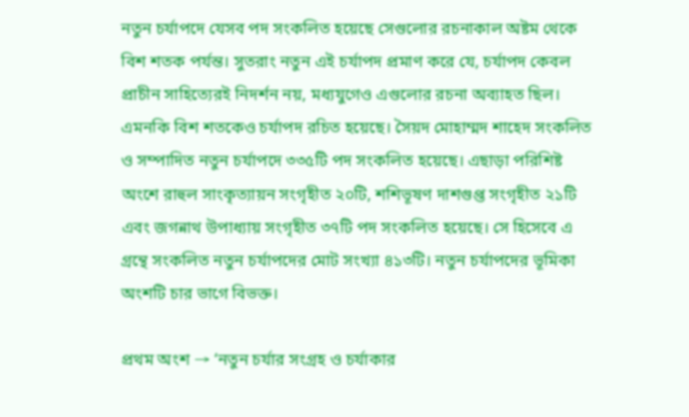নতুন চর্যাপদে যেসব পদ সংকলিত হয়েছে সেগুলোর রচনাকাল অষ্টম থেকে বিশ শতক পর্যন্ত। সুতরাং নতুন এই চর্যাপদ প্রমাণ করে যে, চর্যাপদ কেবল প্রাচীন সাহিত্যেরই নিদর্শন নয়, মধ্যযুগেও এগুলোর রচনা অব্যাহত ছিল। এমনকি বিশ শতকেও চর্যাপদ রচিত হয়েছে। সৈয়দ মোহাম্মদ শাহেদ সংকলিত ও সম্পাদিত নতুন চর্যাপদে ৩৩৫টি পদ সংকলিত হয়েছে। এছাড়া পরিশিষ্ট অংশে রাহুল সাংকৃত্যায়ন সংগৃহীত ২০টি, শশিভূষণ দাশগুপ্ত সংগৃহীত ২১টি এবং জগন্নাথ উপাধ্যায় সংগৃহীত ৩৭টি পদ সংকলিত হয়েছে। সে হিসেবে এ গ্রন্থে সংকলিত নতুন চর্যাপদের মোট সংখ্যা ৪১৩টি। নতুন চর্যাপদের ভূমিকা অংশটি চার ভাগে বিভক্ত।

প্রথম অংশ → ‘নতুন চর্যার সংগ্রহ ও চর্যাকার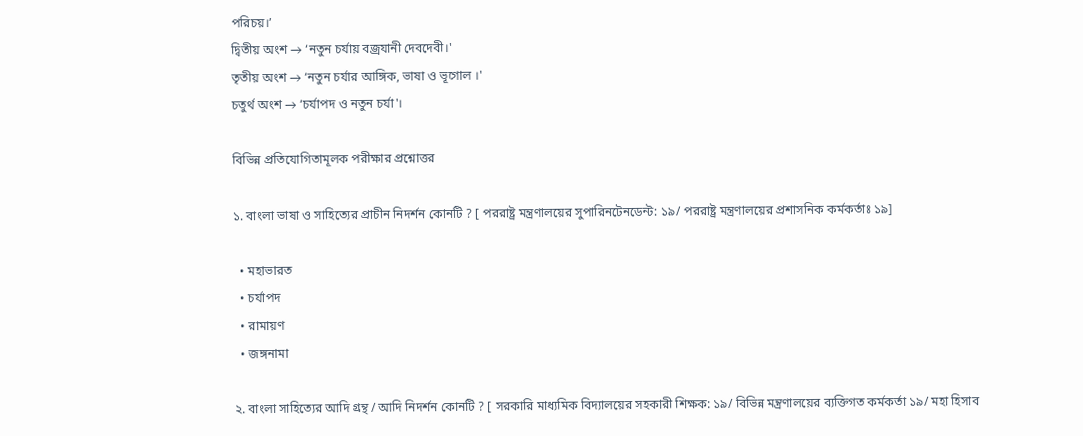পরিচয়।’
দ্বিতীয় অংশ → ‘নতুন চর্যায় বজ্রযানী দেবদেবী।'
তৃতীয় অংশ → ‘নতুন চর্যার আঙ্গিক, ভাষা ও ভূগোল ।'
চতুর্থ অংশ → ‘চর্যাপদ ও নতুন চর্যা'।

বিভিন্ন প্রতিযোগিতামূলক পরীক্ষার প্রশ্নোত্তর

১. বাংলা ভাষা ও সাহিত্যের প্রাচীন নিদর্শন কোনটি ? [ পররাষ্ট্র মন্ত্রণালয়ের সুপারিনটেনডেন্ট: ১৯/ পররাষ্ট্র মন্ত্রণালয়ের প্রশাসনিক কর্মকর্তাঃ ১৯]

  • মহাভারত
  • চর্যাপদ
  • রামায়ণ
  • জঙ্গনামা

২. বাংলা সাহিত্যের আদি গ্রন্থ / আদি নিদর্শন কোনটি ? [ সরকারি মাধ্যমিক বিদ্যালয়ের সহকারী শিক্ষক: ১৯/ বিভিন্ন মন্ত্রণালয়ের ব্যক্তিগত কর্মকর্তা ১৯/ মহা হিসাব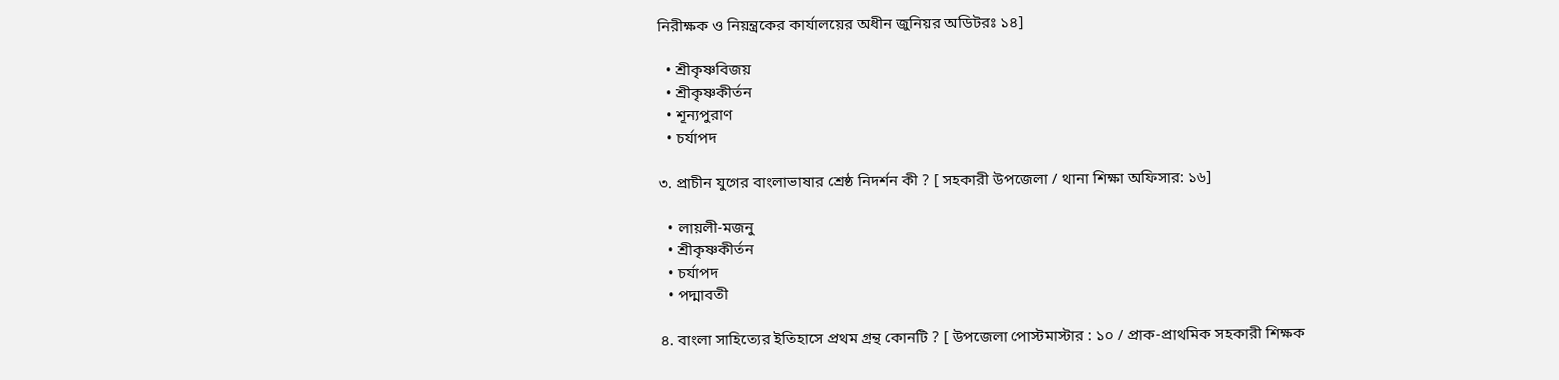নিরীক্ষক ও নিয়ন্ত্রকের কার্যালয়ের অধীন জুনিয়র অডিটরঃ ১৪]

  • শ্রীকৃষ্ণবিজয়
  • শ্রীকৃষ্ণকীর্তন
  • শূন্যপুরাণ
  • চর্যাপদ

৩. প্রাচীন যুগের বাংলাভাষার শ্রেষ্ঠ নিদর্শন কী ? [ সহকারী উপজেলা / থানা শিক্ষা অফিসার: ১৬]

  • লায়লী-মজনু
  • শ্রীকৃষ্ণকীর্তন
  • চর্যাপদ
  • পদ্মাবতী

৪. বাংলা সাহিত্যের ইতিহাসে প্রথম গ্রন্থ কোনটি ? [ উপজেলা পোস্টমাস্টার : ১০ / প্রাক-প্রাথমিক সহকারী শিক্ষক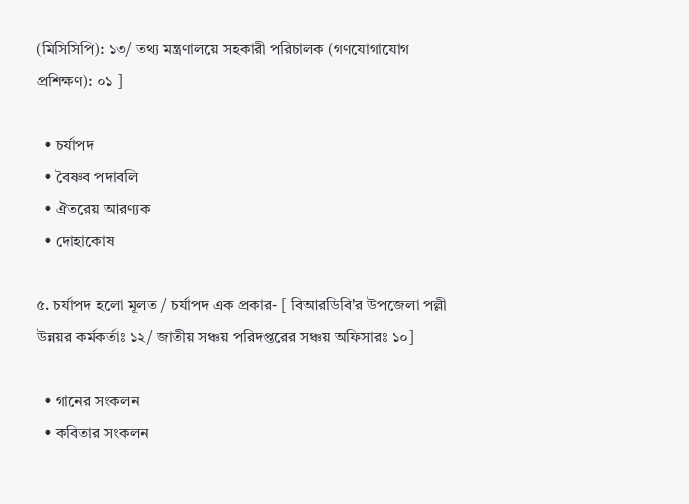(মিসিসিপি): ১৩/ তথ্য মন্ত্রণালয়ে সহকারী পরিচালক (গণযোগাযোগ প্রশিক্ষণ): ০১ ]

  • চর্যাপদ
  • বৈষ্ণব পদাবলি
  • ঐতরেয় আরণ্যক
  • দোহাকোষ

৫. চর্যাপদ হলো মূলত / চর্যাপদ এক প্রকার- [ বিআরডিবি'র উপজেলা পল্লী উন্নয়র কর্মকর্তাঃ ১২/ জাতীয় সঞ্চয় পরিদপ্তরের সঞ্চয় অফিসারঃ ১০]

  • গানের সংকলন
  • কবিতার সংকলন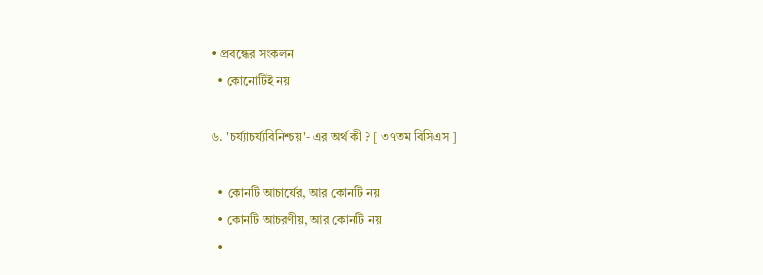• প্রবন্ধের সংকলন
  • কোনোটিই নয়

৬. 'চৰ্য্যাচর্য্যবিনিশ্চয়'- এর অর্থ কী ? [ ৩৭তম বিসিএস ]

  • কোনটি আচার্যের, আর কোনটি নয়
  • কোনটি আচরণীয়, আর কোনটি নয়
  •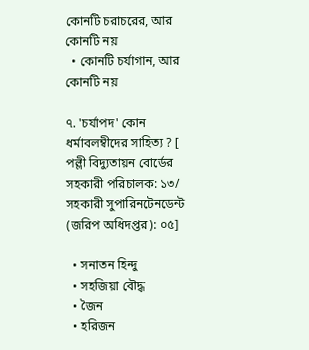কোনটি চরাচরের, আর কোনটি নয়
  • কোনটি চর্যাগান, আর কোনটি নয়

৭. 'চর্যাপদ' কোন ধর্মাবলম্বীদের সাহিত্য ? [ পল্লী বিদ্যুতায়ন বোর্ডের সহকারী পরিচালক: ১৩/ সহকারী সুপারিনটেনডেন্ট (জরিপ অধিদপ্তর): ০৫]

  • সনাতন হিন্দু
  • সহজিয়া বৌদ্ধ
  • জৈন
  • হরিজন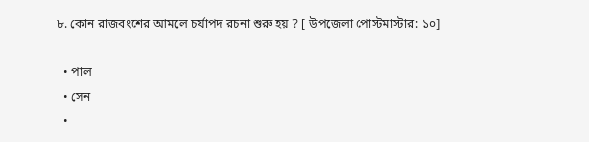৮. কোন রাজবংশের আমলে চর্যাপদ রচনা শুরু হয় ? [ উপজেলা পোস্টমাস্টার: ১০]

  • পাল
  • সেন
  •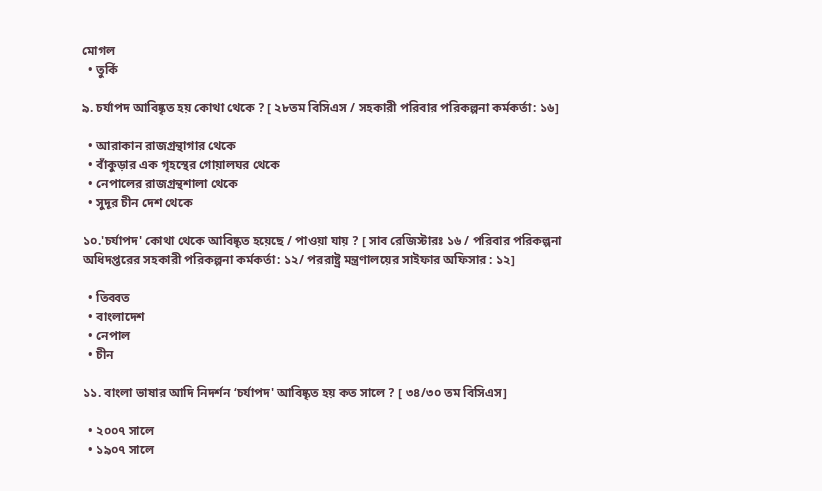মোগল
  • তুর্কি

৯. চর্যাপদ আবিষ্কৃত হয় কোথা থেকে ? [ ২৮তম বিসিএস / সহকারী পরিবার পরিকল্পনা কর্মকর্তা: ১৬]

  • আরাকান রাজগ্রন্থাগার থেকে
  • বাঁকুড়ার এক গৃহস্থের গোয়ালঘর থেকে
  • নেপালের রাজগ্রন্থশালা থেকে
  • সুদূর চীন দেশ থেকে

১০.'চর্যাপদ' কোথা থেকে আবিষ্কৃত হয়েছে / পাওয়া যায় ? [ সাব রেজিস্টারঃ ১৬ / পরিবার পরিকল্পনা অধিদপ্তরের সহকারী পরিকল্পনা কর্মকর্তা: ১২/ পররাষ্ট্র মন্ত্রণালয়ের সাইফার অফিসার : ১২]

  • তিব্বত
  • বাংলাদেশ
  • নেপাল
  • চীন

১১. বাংলা ভাষার আদি নিদর্শন ‘চর্যাপদ' আবিষ্কৃত হয় কত সালে ? [ ৩৪/৩০ তম বিসিএস]

  • ২০০৭ সালে
  • ১৯০৭ সালে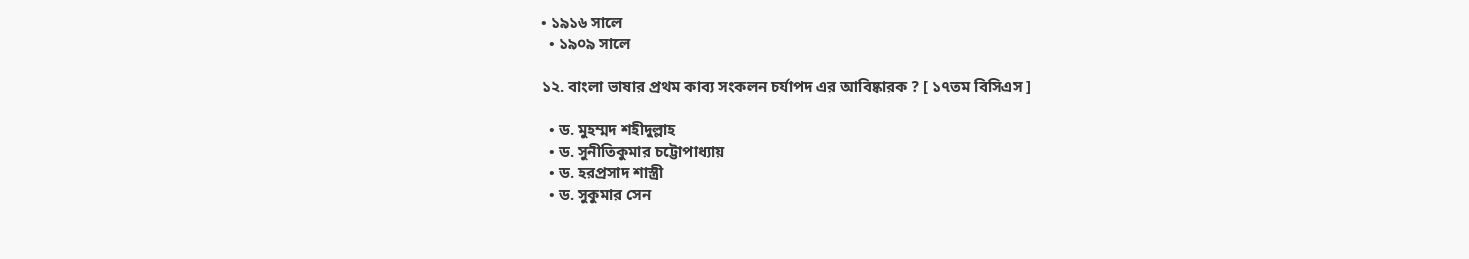• ১৯১৬ সালে
  • ১৯০৯ সালে

১২. বাংলা ভাষার প্রথম কাব্য সংকলন চর্যাপদ এর আবিষ্কারক ? [ ১৭তম বিসিএস ]

  • ড. মুহম্মদ শহীদুল্লাহ
  • ড. সুনীতিকুমার চট্টোপাধ্যায়
  • ড. হরপ্রসাদ শাস্ত্রী
  • ড. সুকুমার সেন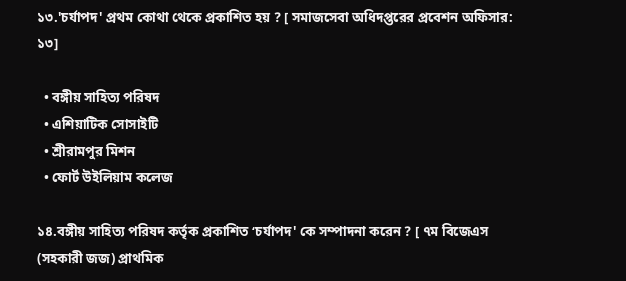১৩.'চর্যাপদ' প্রথম কোথা থেকে প্রকাশিত হয় ? [ সমাজসেবা অধিদপ্তরের প্রবেশন অফিসার: ১৩]

  • বঙ্গীয় সাহিত্য পরিষদ
  • এশিয়াটিক সোসাইটি
  • শ্রীরামপুর মিশন
  • ফোর্ট উইলিয়াম কলেজ

১৪.বঙ্গীয় সাহিত্য পরিষদ কর্তৃক প্রকাশিত ‘চর্যাপদ' কে সম্পাদনা করেন ? [ ৭ম বিজেএস (সহকারী জজ) প্রাথমিক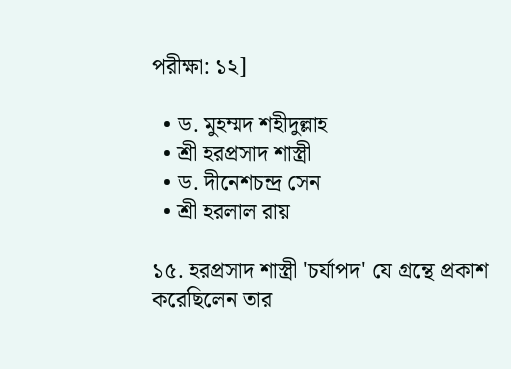পরীক্ষা: ১২]

  • ড. মুহম্মদ শহীদুল্লাহ
  • শ্রী হরপ্রসাদ শাস্ত্রী
  • ড. দীনেশচন্দ্র সেন
  • শ্রী হরলাল রায়

১৫. হরপ্রসাদ শাস্ত্রী 'চর্যাপদ' যে গ্রন্থে প্রকাশ করেছিলেন তার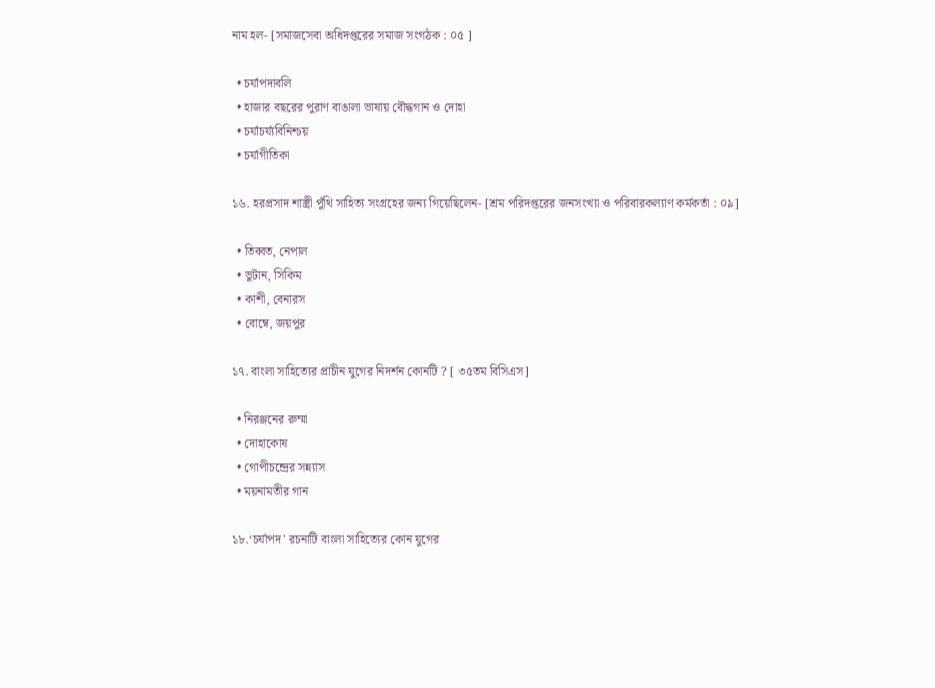নাম হল- [সমাজসেবা অধিদপ্তরের সমাজ সংগঠক : ০৫ ]

  • চর্যাপদাবলি
  • হাজার বছরের পুরাণ বাঙালা ভাষায় বৌদ্ধগান ও দোহা
  • চর্যাচর্য্যবিনিশ্চয়
  • চর্যাগীতিকা

১৬. হরপ্রসাদ শাস্ত্রী পুঁথি সাহিত্য সংগ্রহের জন্য গিয়েছিলেন- [শ্রম পরিদপ্তরের জনসংখ্যা ও পরিবারকল্যাণ কর্মকর্তা : ০৯]

  • তিব্বত, নেপাল
  • ভুটান, সিকিম
  • কাশী, বেনারস
  • বোম্বে, জয়পুর

১৭. বাংলা সাহিত্যের প্রাচীন যুগের নিদর্শন কোনটি ? [ ৩৫তম বিসিএস]

  • নিরঞ্জনের রুম্মা
  • দোহাকোষ
  • গোপীচন্দ্রের সন্ন্যাস
  • ময়নামতীর গান

১৮.‘চর্যাপদ' রচনাটি বাংলা সাহিত্যের কোন যুগের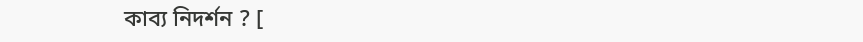কাব্য নিদর্শন ? [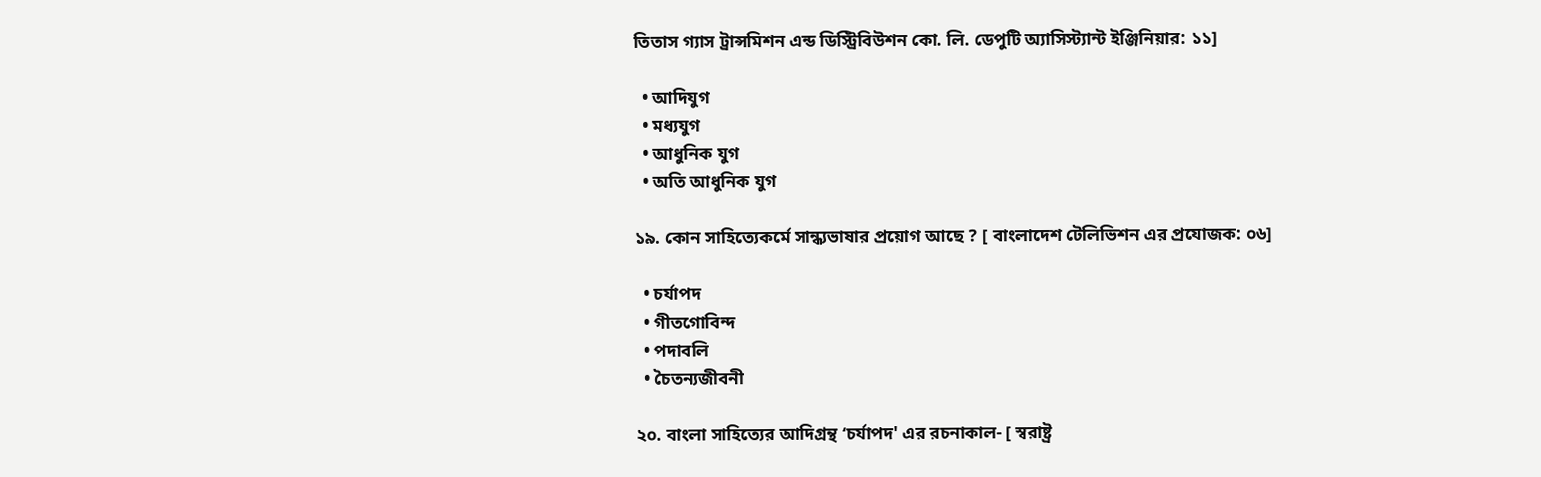তিতাস গ্যাস ট্রান্সমিশন এন্ড ডিস্ট্রিবিউশন কো. লি. ডেপুটি অ্যাসিস্ট্যান্ট ইঞ্জিনিয়ার: ১১]

  • আদিযুগ
  • মধ্যযুগ
  • আধুনিক যুগ
  • অতি আধুনিক যুগ

১৯. কোন সাহিত্যেকর্মে সান্ধ্যভাষার প্রয়োগ আছে ? [ বাংলাদেশ টেলিভিশন এর প্রযোজক: ০৬]

  • চর্যাপদ
  • গীতগোবিন্দ
  • পদাবলি
  • চৈতন্যজীবনী

২০. বাংলা সাহিত্যের আদিগ্রন্থ ‘চর্যাপদ' এর রচনাকাল- [ স্বরাষ্ট্র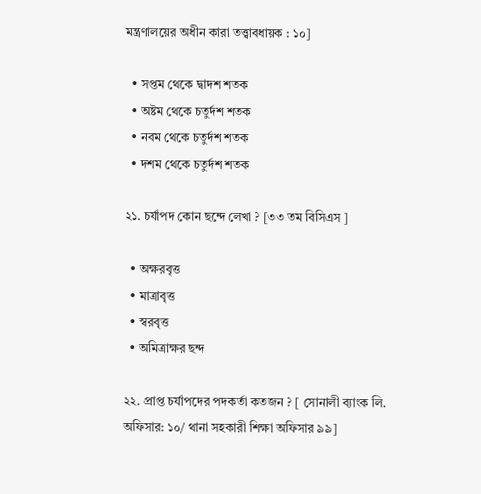মন্ত্রণালয়ের অধীন কারা তত্ত্বাবধায়ক : ১০]

  • সপ্তম থেকে দ্বাদশ শতক
  • অষ্টম থেকে চতুর্দশ শতক
  • নবম থেকে চতুর্দশ শতক
  • দশম থেকে চতুর্দশ শতক

২১. চর্যাপদ কোন ছন্দে লেখা ? [৩৩ তম বিসিএস ]

  • অক্ষরবৃত্ত
  • মাত্রাবৃত্ত
  • স্বরবৃত্ত
  • অমিত্রাক্ষর ছন্দ

২২. প্রাপ্ত চর্যাপদের পদকর্তা কতজন ? [ সোনালী ব্যাংক লি. অফিসার: ১০/ থানা সহকারী শিক্ষা অফিসার ৯৯]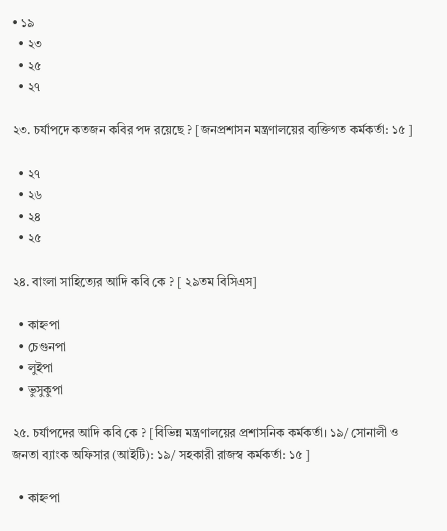• ১৯
  • ২৩
  • ২৫
  • ২৭

২৩. চর্যাপদে কতজন কবির পদ রয়েছে ? [জনপ্রশাসন মন্ত্রণালয়ের ব্যক্তিগত কর্মকর্তা: ১৫ ]

  • ২৭
  • ২৬
  • ২৪
  • ২৫

২৪. বাংলা সাহিত্যের আদি কবি কে ? [ ২৯তম বিসিএস]

  • কাহ্নপা
  • চেগুনপা
  • লুইপা
  • ভুসুকুপা

২৫. চর্যাপদের আদি কবি কে ? [বিভিন্ন মন্ত্রণালয়ের প্রশাসনিক কর্মকর্তা। ১৯/ সোনালী ও জনতা ব্যাংক অফিসার (আইটি): ১৯/ সহকারী রাজস্ব কর্মকর্তা: ১৫ ]

  • কাহ্নপা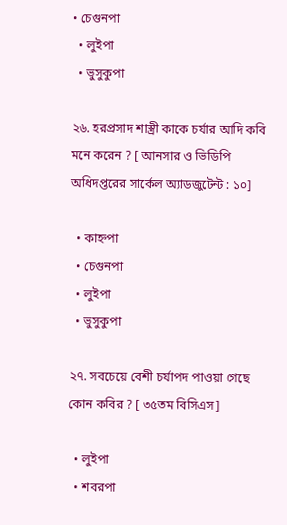• চেগুনপা
  • লুইপা
  • ভুসুকুপা

২৬. হরপ্রসাদ শাস্ত্রী কাকে চর্যার আদি কবি মনে করেন ? [ আনসার ও ভিডিপি অধিদপ্তরের সার্কেল অ্যাডজুটেন্ট : ১০]

  • কাহ্নপা
  • চেগুনপা
  • লুইপা
  • ভুসুকুপা

২৭. সবচেয়ে বেশী চর্যাপদ পাওয়া গেছে কোন কবির ? [ ৩৫তম বিসিএস]

  • লুইপা
  • শবরপা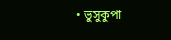• ভুসুকুপা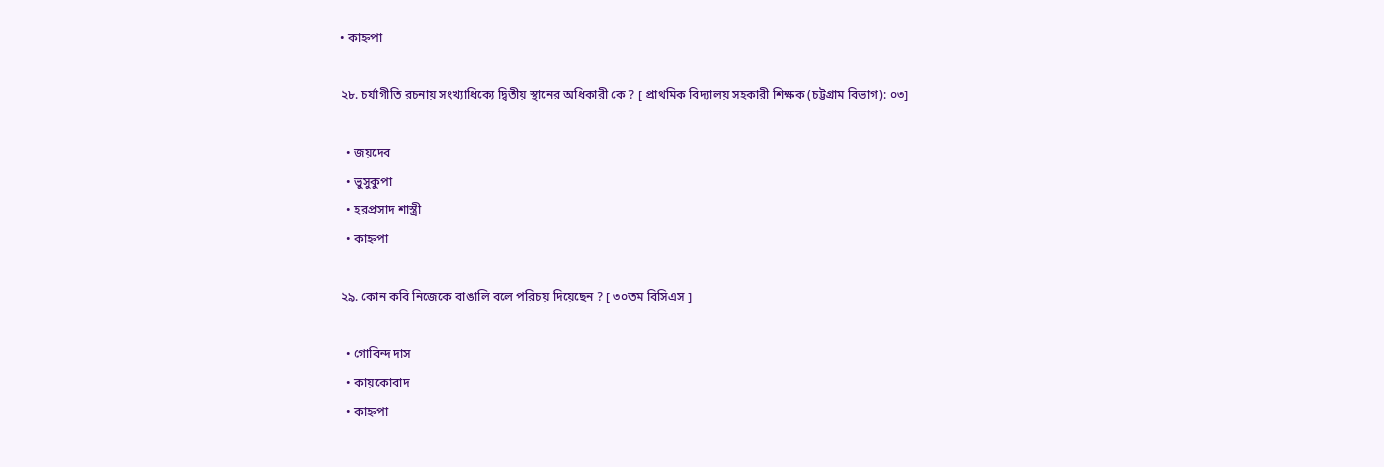• কাহ্নপা

২৮. চর্যাগীতি রচনায় সংখ্যাধিক্যে দ্বিতীয় স্থানের অধিকারী কে ? [ প্রাথমিক বিদ্যালয় সহকারী শিক্ষক (চট্টগ্রাম বিভাগ): ০৩]

  • জয়দেব
  • ভুসুকুপা
  • হরপ্রসাদ শাস্ত্রী
  • কাহ্নপা

২৯. কোন কবি নিজেকে বাঙালি বলে পরিচয় দিয়েছেন ? [ ৩০তম বিসিএস ]

  • গোবিন্দ দাস
  • কায়কোবাদ
  • কাহ্নপা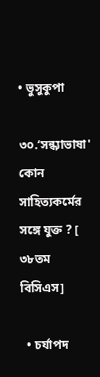• ভুসুকুপা

৩০.‘সন্ধ্যাভাষা' কোন সাহিত্যকর্মের সঙ্গে যুক্ত ? [ ৩৮তম বিসিএস]

  • চর্যাপদ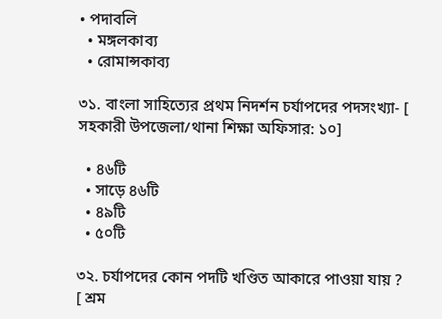• পদাবলি
  • মঙ্গলকাব্য
  • রোমান্সকাব্য

৩১. বাংলা সাহিত্যের প্রথম নিদর্শন চর্যাপদের পদসংখ্যা- [ সহকারী উপজেলা/থানা শিক্ষা অফিসার: ১০]

  • ৪৬টি
  • সাড়ে ৪৬টি
  • ৪৯টি
  • ৫০টি

৩২. চর্যাপদের কোন পদটি খণ্ডিত আকারে পাওয়া যায় ? [ শ্রম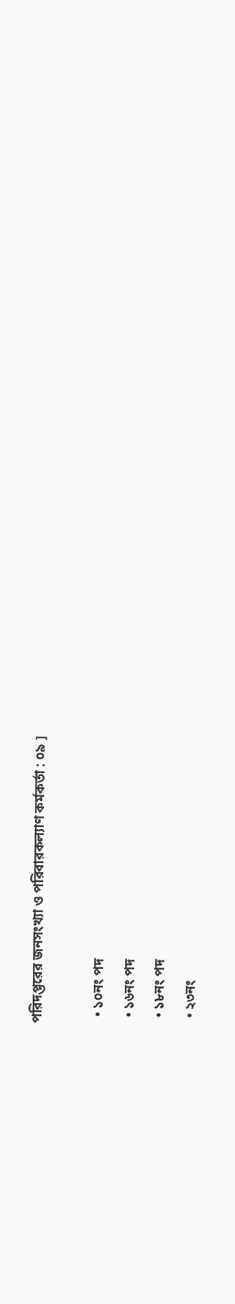পরিদপ্তরের জনসংখ্যা ও পরিবারকল্যাণ কর্মকর্তা : ০৯ ]

  • ১০নং পদ
  • ১৬নং পদ
  • ১৮নং পদ
  • ২৩নং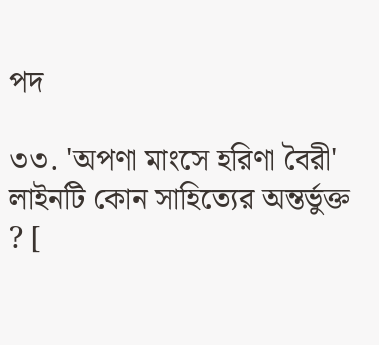পদ

৩৩. 'অপণা মাংসে হরিণা বৈরী' লাইনটি কোন সাহিত্যের অন্তর্ভুক্ত ? [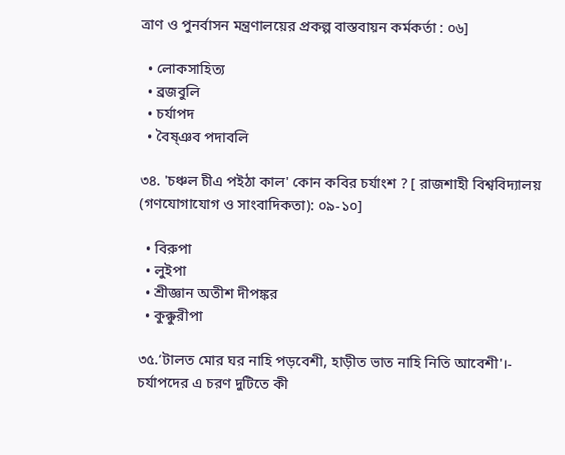ত্রাণ ও পুনর্বাসন মন্ত্রণালয়ের প্রকল্প বাস্তবায়ন কর্মকর্তা : ০৬]

  • লোকসাহিত্য
  • ব্রজবুলি
  • চর্যাপদ
  • বৈষ্ঞব পদাবলি

৩৪. 'চঞ্চল চীএ পইঠা কাল' কোন কবির চর্যাংশ ? [ রাজশাহী বিশ্ববিদ্যালয় (গণযোগাযোগ ও সাংবাদিকতা): ০৯-১০]

  • বিরুপা
  • লুইপা
  • শ্রীজ্ঞান অতীশ দীপঙ্কর
  • কুক্কুরীপা

৩৫.‘টালত মোর ঘর নাহি পড়বেশী, হাড়ীত ভাত নাহি নিতি আবেশী'।- চর্যাপদের এ চরণ দুটিতে কী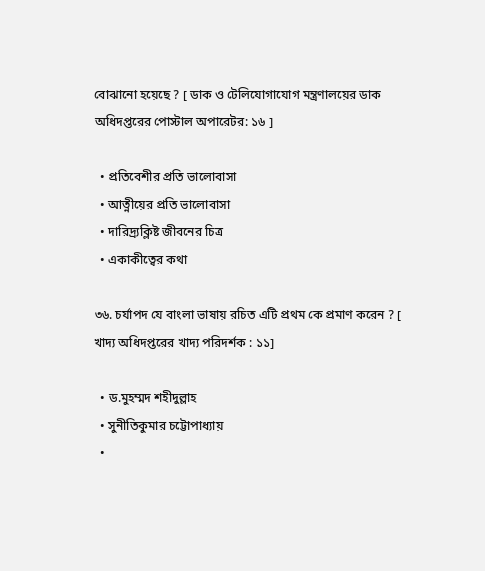বোঝানো হয়েছে ? [ ডাক ও টেলিযোগাযোগ মন্ত্রণালয়ের ডাক অধিদপ্তরের পোস্টাল অপারেটর: ১৬ ]

  • প্রতিবেশীর প্রতি ভালোবাসা
  • আত্নীয়ের প্রতি ভালোবাসা
  • দারিদ্র্যক্লিষ্ট জীবনের চিত্র
  • একাকীত্বের কথা

৩৬. চর্যাপদ যে বাংলা ভাষায় রচিত এটি প্রথম কে প্রমাণ করেন ? [ খাদ্য অধিদপ্তরের খাদ্য পরিদর্শক : ১১]

  • ড.মুহম্মদ শহীদুল্লাহ
  • সুনীতিকুমার চট্টোপাধ্যায়
  •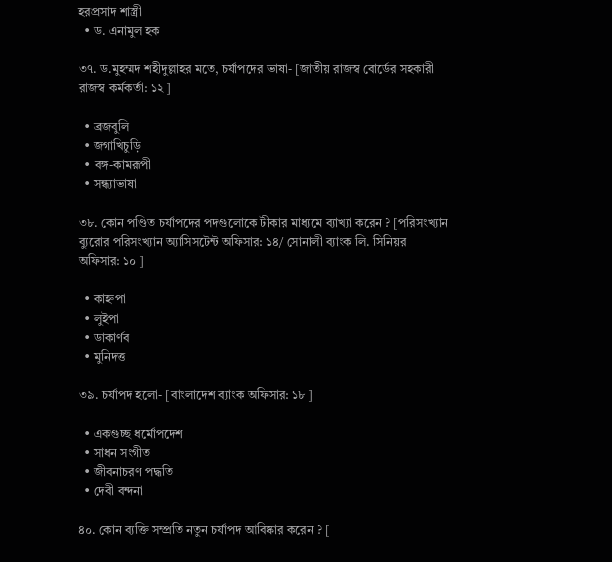হরপ্রসাদ শাস্ত্রী
  • ড. এনামুল হক

৩৭. ড.মুহম্মদ শহীদুল্লাহর মতে, চর্যাপদের ভাষা- [জাতীয় রাজস্ব বোর্ডের সহকারী রাজস্ব কর্মকর্তা: ১২ ]

  • ব্রজবুলি
  • জগাখিচুড়ি
  • বঙ্গ-কামরূপী
  • সন্ধ্যাভাষা

৩৮. কোন পণ্ডিত চর্যাপদের পদগুলোকে টীকার মাধ্যমে ব্যাখ্যা করেন ? [পরিসংখ্যান ব্যুরোর পরিসংখ্যান অ্যাসিসটেন্ট অফিসার: ১৪/ সোনালী ব্যাংক লি. সিনিয়র অফিসার: ১০ ]

  • কাহ্নপা
  • লুইপা
  • ডাকার্ণব
  • মুনিদত্ত

৩৯. চর্যাপদ হলো- [বাংলাদেশ ব্যাংক অফিসার: ১৮ ]

  • একগুচ্ছ ধর্মোপদেশ
  • সাধন সংগীত
  • জীবনাচরণ পদ্ধতি
  • দেবী বন্দনা

৪০. কোন ব্যক্তি সম্প্রতি নতুন চর্যাপদ আবিষ্কার করেন ? [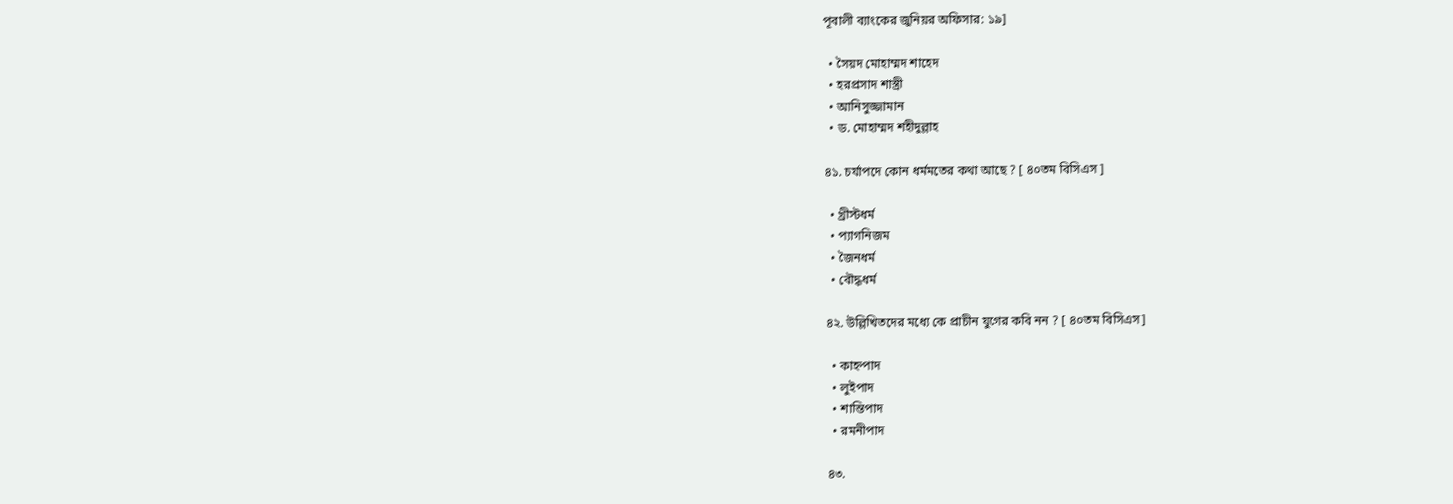পূবালী ব্যাংকের জুনিয়র অফিসার: ১৯]

  • সৈয়দ মোহাম্মদ শাহেদ
  • হরপ্রসাদ শাস্ত্রী
  • আনিসুজ্জামান
  • ড. মোহাম্মদ শহীদুল্লাহ

৪১. চর্যাপদে কোন ধর্মমতের কথা আছে ? [ ৪০তম বিসিএস ]

  • খ্রীস্টধর্ম
  • প্যাগনিজম
  • জৈনধর্ম
  • বৌদ্ধধর্ম

৪২. উল্লিখিতদের মধ্যে কে প্রাচীন যুগের কবি নন ? [ ৪০তম বিসিএস]

  • কাহ্নপাদ
  • লুইপাদ
  • শান্তিপাদ
  • রমনীপাদ

৪৩.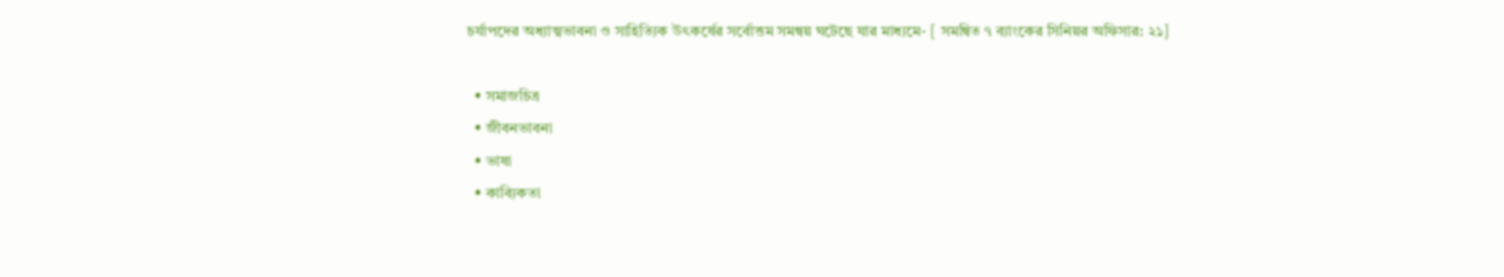চর্যাপদের অধ্যাত্মভাবনা ও সাহিত্যিক উৎকর্ষের সর্বোত্তম সমন্বয় ঘটেছে যার মাধ্যমে- [ সমন্বিত ৭ ব্যাংকের সিনিয়র অফিসার: ২১]

  • সমাজচিত্র
  • জীবনভাবনা
  • ভাষা
  • কাব্যিকতা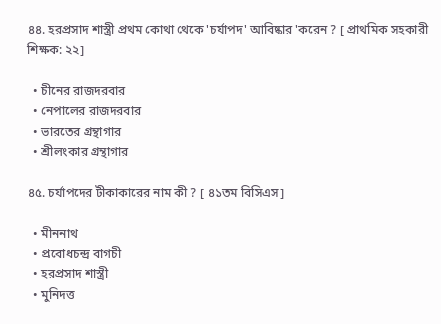৪৪. হরপ্রসাদ শাস্ত্রী প্রথম কোথা থেকে 'চর্যাপদ' আবিষ্কার 'করেন ? [ প্রাথমিক সহকারী শিক্ষক: ২২]

  • চীনের রাজদরবার
  • নেপালের রাজদরবার
  • ভারতের গ্রন্থাগার
  • শ্রীলংকার গ্রন্থাগার

৪৫. চর্যাপদের টীকাকারের নাম কী ? [ ৪১তম বিসিএস]

  • মীননাথ
  • প্রবোধচন্দ্র বাগচী
  • হরপ্রসাদ শাস্ত্রী
  • মুনিদত্ত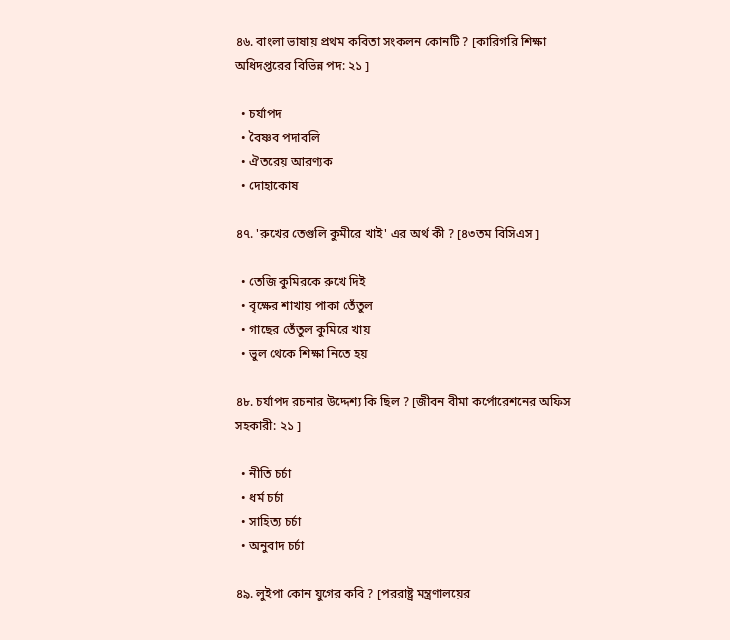৪৬. বাংলা ভাষায় প্রথম কবিতা সংকলন কোনটি ? [কারিগরি শিক্ষা অধিদপ্তরের বিভিন্ন পদ: ২১ ]

  • চর্যাপদ
  • বৈষ্ণব পদাবলি
  • ঐতরেয় আরণ্যক
  • দোহাকোষ

৪৭. 'রুখের তেগুলি কুমীরে খাই' এর অর্থ কী ? [৪৩তম বিসিএস ]

  • তেজি কুমিরকে রুখে দিই
  • বৃক্ষের শাখায় পাকা তেঁতুল
  • গাছের তেঁতুল কুমিরে খায়
  • ভুল থেকে শিক্ষা নিতে হয়

৪৮. চর্যাপদ রচনার উদ্দেশ্য কি ছিল ? [জীবন বীমা কর্পোরেশনের অফিস সহকারী: ২১ ]

  • নীতি চর্চা
  • ধর্ম চর্চা
  • সাহিত্য চর্চা
  • অনুবাদ চর্চা

৪৯. লুইপা কোন যুগের কবি ? [পররাষ্ট্র মন্ত্রণালয়ের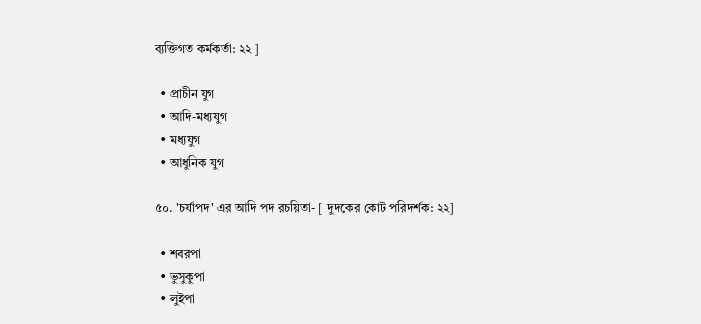ব্যক্তিগত কর্মকর্তা: ২২ ]

  • প্রাচীন যুগ
  • আদি-মধ্যযুগ
  • মধ্যযুগ
  • আধুনিক যুগ

৫০. 'চর্যাপদ' এর আদি পদ রচয়িতা- [ দুদকের কোট পরিদর্শক: ২২]

  • শবরপা
  • ভুসুকুপা
  • লুইপা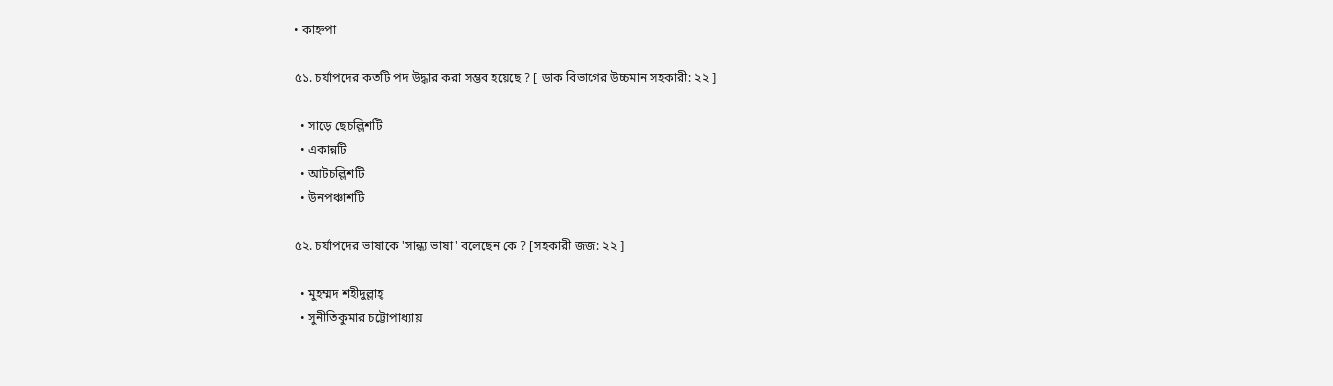• কাহ্নপা

৫১. চর্যাপদের কতটি পদ উদ্ধার করা সম্ভব হয়েছে ? [ ডাক বিভাগের উচ্চমান সহকারী: ২২ ]

  • সাড়ে ছেচল্লিশটি
  • একান্নটি
  • আটচল্লিশটি
  • উনপঞ্চাশটি

৫২. চর্যাপদের ভাষাকে 'সান্ধ্য ভাষা' বলেছেন কে ? [সহকারী জজ: ২২ ]

  • মুহম্মদ শহীদুল্লাহ্
  • সুনীতিকুমার চট্টোপাধ্যায়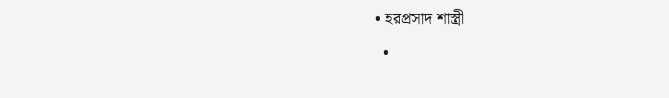• হরপ্রসাদ শাস্ত্রী
  •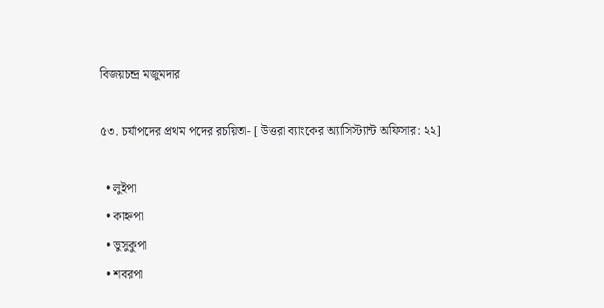বিজয়চন্দ্র মজুমদার

৫৩. চর্যাপদের প্রথম পদের রচয়িতা- [ উত্তরা ব্যাংকের অ্যাসিস্ট্যান্ট অফিসার: ২২]

  • লুইপা
  • কাহ্নপা
  • ভুসুকুপা
  • শবরপা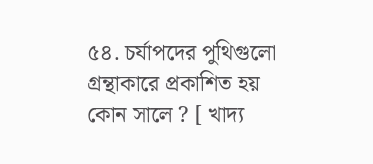৫৪. চর্যাপদের পুথিগুলো গ্রন্থাকারে প্রকাশিত হয় কোন সালে ? [ খাদ্য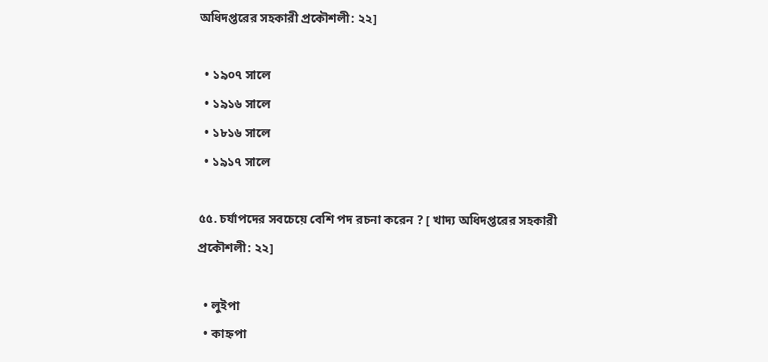অধিদপ্তরের সহকারী প্রকৌশলী: ২২]

  • ১৯০৭ সালে
  • ১৯১৬ সালে
  • ১৮১৬ সালে
  • ১৯১৭ সালে

৫৫. চর্যাপদের সবচেয়ে বেশি পদ রচনা করেন ? [ খাদ্য অধিদপ্তরের সহকারী প্রকৌশলী: ২২]

  • লুইপা
  • কাহ্নপা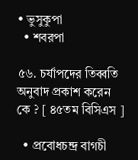• ভুসুকুপা
  • শবরপা

৫৬. চর্যাপদের তিব্বতি অনুবাদ প্রকাশ করেন কে ? [ ৪৫তম বিসিএস ]

  • প্রবোধচন্দ্র বাগচী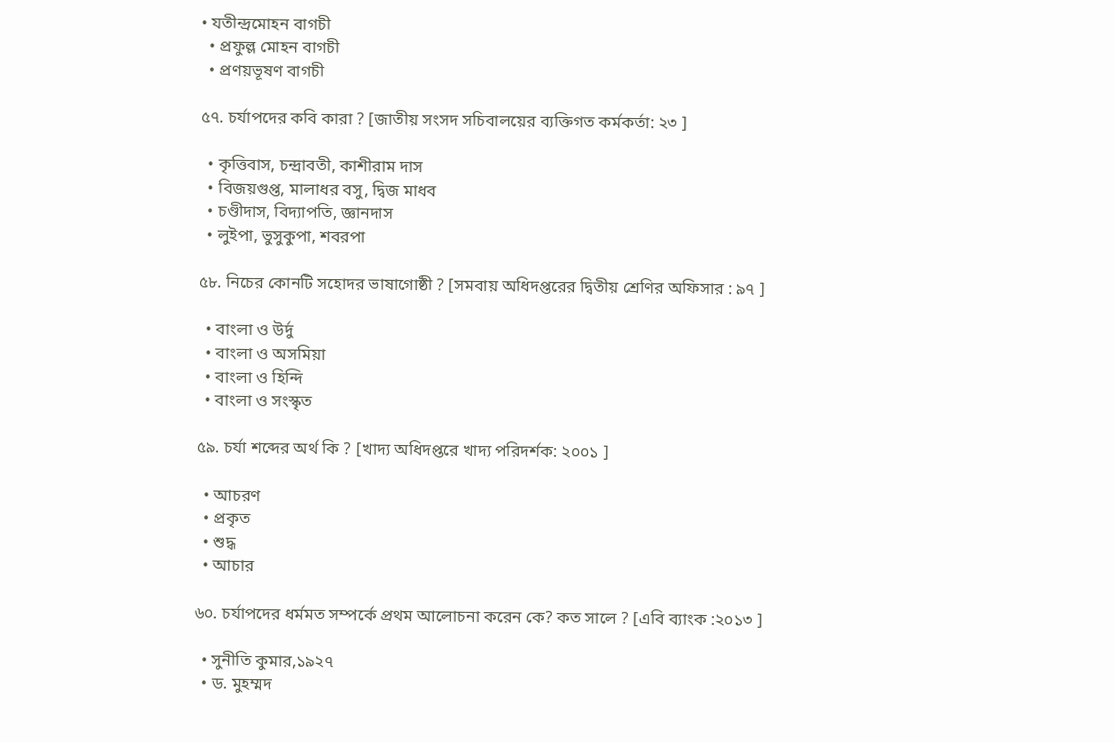• যতীন্দ্রমোহন বাগচী
  • প্রফুল্ল মোহন বাগচী
  • প্রণয়ভূষণ বাগচী

৫৭. চর্যাপদের কবি কারা ? [জাতীয় সংসদ সচিবালয়ের ব্যক্তিগত কর্মকর্তা: ২৩ ]

  • কৃত্তিবাস, চন্দ্রাবতী, কাশীরাম দাস
  • বিজয়গুপ্ত, মালাধর বসু, দ্বিজ মাধব
  • চণ্ডীদাস, বিদ্যাপতি, জ্ঞানদাস
  • লুইপা, ভুসুকুপা, শবরপা

৫৮. নিচের কোনটি সহোদর ভাষাগোষ্ঠী ? [সমবায় অধিদপ্তরের দ্বিতীয় শ্রেণির অফিসার : ৯৭ ]

  • বাংলা ও উর্দু
  • বাংলা ও অসমিয়া
  • বাংলা ও হিন্দি
  • বাংলা ও সংস্কৃত

৫৯. চর্যা শব্দের অর্থ কি ? [খাদ্য অধিদপ্তরে খাদ্য পরিদর্শক: ২০০১ ]

  • আচরণ
  • প্রকৃত
  • শুদ্ধ
  • আচার

৬০. চর্যাপদের ধর্মমত সম্পর্কে প্রথম আলোচনা করেন কে? কত সালে ? [এবি ব্যাংক :২০১৩ ]

  • সুনীতি কুমার,১৯২৭
  • ড. মুহম্মদ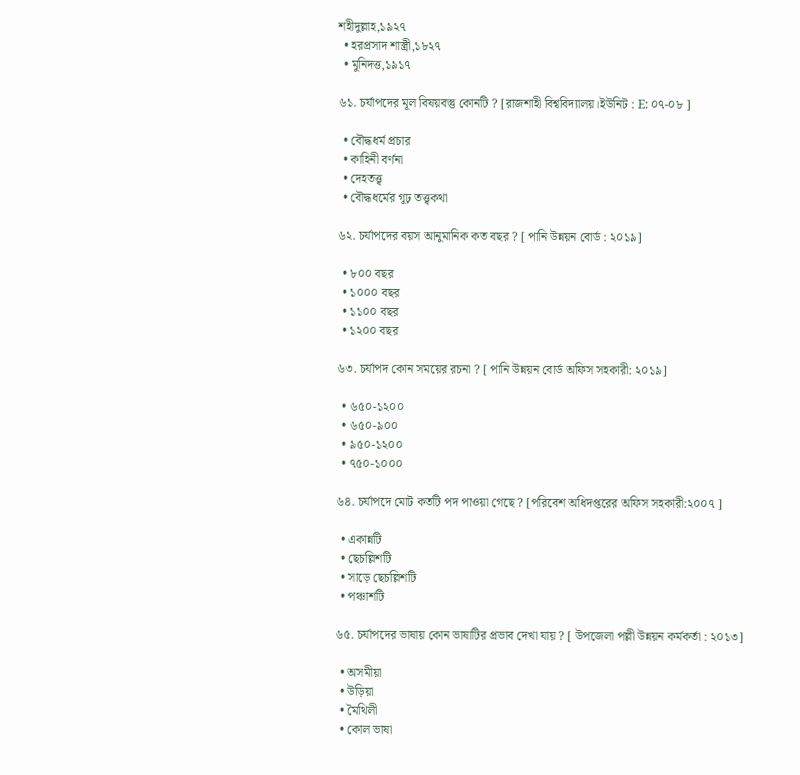শহীদুল্লাহ,১৯২৭
  • হরপ্রসাদ শাস্ত্রী,১৮২৭
  • মুনিদত্ত,১৯১৭

৬১. চর্যাপদের মূল বিষয়বস্তু কোনটি ? [রাজশাহী বিশ্ববিদ্যালয়।ইউনিট : E: ০৭-০৮ ]

  • বৌদ্ধধর্ম প্রচার
  • কাহিনী বর্ণনা
  • দেহতত্ত্ব
  • বৌদ্ধধর্মের গূঢ় তত্ত্বকথা

৬২. চর্যাপদের বয়স আনুমানিক কত বছর ? [ পানি উন্নয়ন বোর্ড : ২০১৯]

  • ৮০০ বছর
  • ১০০০ বছর
  • ১১০০ বছর
  • ১২০০ বছর

৬৩. চর্যাপদ কোন সময়ের রচনা ? [ পানি উন্নয়ন বোর্ড অফিস সহকারী: ২০১৯]

  • ৬৫০-১২০০
  • ৬৫০-৯০০
  • ৯৫০-১২০০
  • ৭৫০-১০০০

৬৪. চর্যাপদে মোট কতটি পদ পাওয়া গেছে ? [পরিবেশ অধিদপ্তরের অফিস সহকারী:২০০৭ ]

  • একান্নটি
  • ছেচল্লিশটি
  • সাড়ে ছেচল্লিশটি
  • পঞ্চাশটি

৬৫. চর্যাপদের ভাষায় কোন ভাষাটির প্রভাব দেখা যায় ? [ উপজেলা পল্লী উন্নয়ন কর্মকর্তা : ২০১৩]

  • অসমীয়া
  • উড়িয়া
  • মৈথিলী
  • কোল ভাষা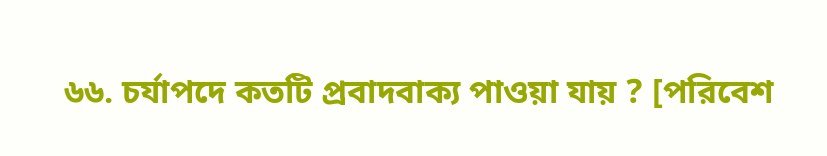৬৬. চর্যাপদে কতটি প্রবাদবাক্য পাওয়া যায় ? [পরিবেশ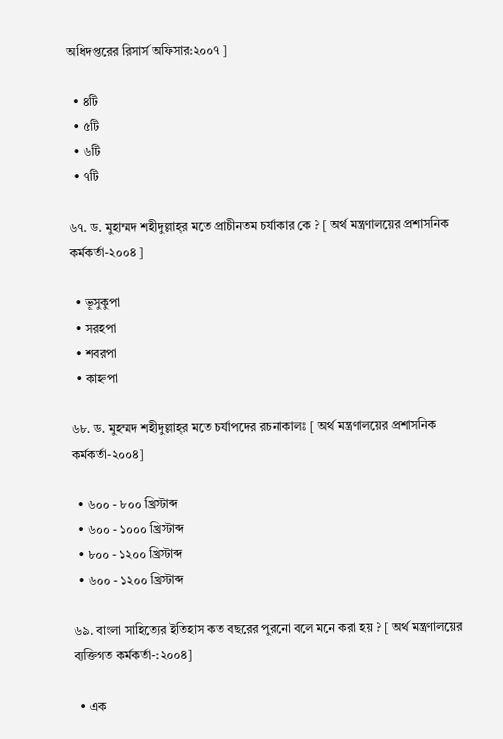অধিদপ্তরের রিসার্স অফিসার:২০০৭ ]

  • ৪টি
  • ৫টি
  • ৬টি
  • ৭টি

৬৭. ড. মুহাম্মদ শহীদুল্লাহ্‌র মতে প্রাচীনতম চর্যাকার কে ? [ অর্থ মন্ত্রণালয়ের প্রশাসনিক কর্মকর্তা-২০০৪ ]

  • ভূসুকুপা
  • সরহপা
  • শবরপা
  • কাহ্নপা

৬৮. ড. মুহম্মদ শহীদুল্লাহ্‌র মতে চর্যাপদের রচনাকালঃ [ অর্থ মন্ত্রণালয়ের প্রশাসনিক কর্মকর্তা-২০০৪]

  • ৬০০ - ৮০০ খ্রিস্টাব্দ
  • ৬০০ - ১০০০ খ্রিস্টাব্দ
  • ৮০০ - ১২০০ খ্রিস্টাব্দ
  • ৬০০ - ১২০০ খ্রিস্টাব্দ

৬৯. বাংলা সাহিত্যের ইতিহাস কত বছরের পুরনো বলে মনে করা হয় ? [ অর্থ মন্ত্রণালয়ের ব্যক্তিগত কর্মকর্তা-:২০০৪]

  • এক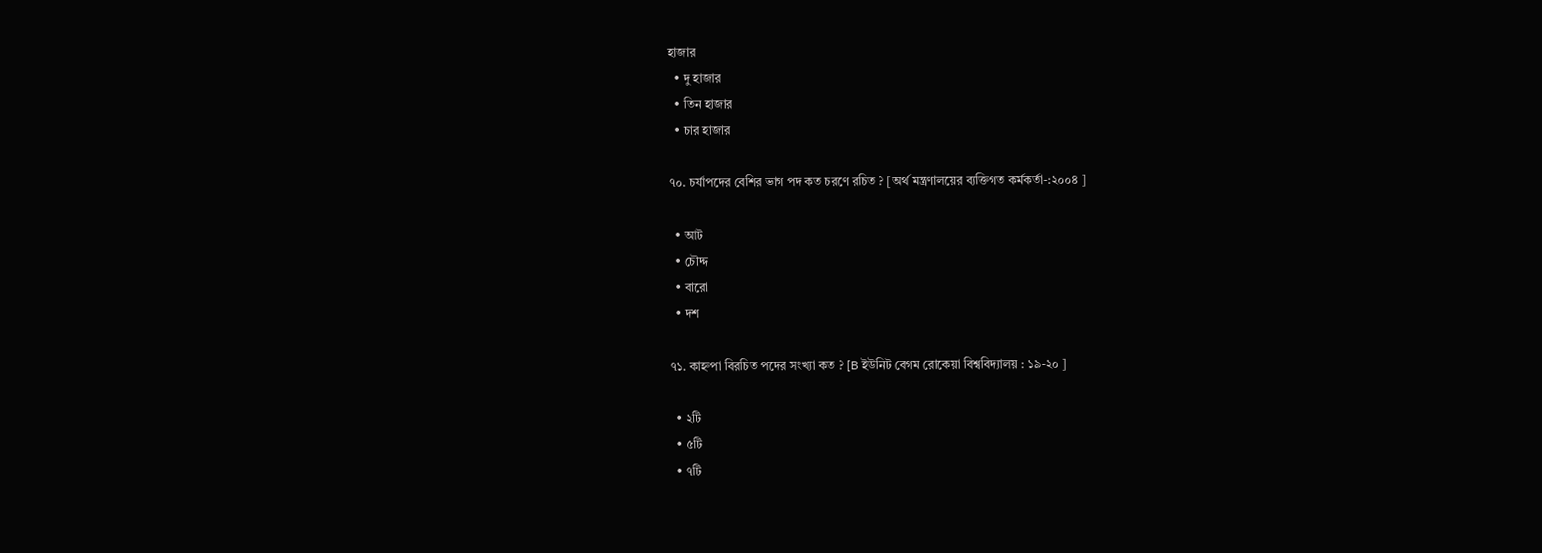হাজার
  • দু হাজার
  • তিন হাজার
  • চার হাজার

৭০. চর্যাপদের বেশির ভাগ পদ কত চরণে রচিত ? [অর্থ মন্ত্রণালয়ের ব্যক্তিগত কর্মকর্তা-:২০০৪ ]

  • আট
  • চৌদ্দ
  • বারো
  • দশ

৭১. কাহ্নপা বিরচিত পদের সংখ্যা কত ? [B ইউনিট বেগম রোকেয়া বিশ্ববিদ্যালয় : ১৯-২০ ]

  • ২টি
  • ৫টি
  • ৭টি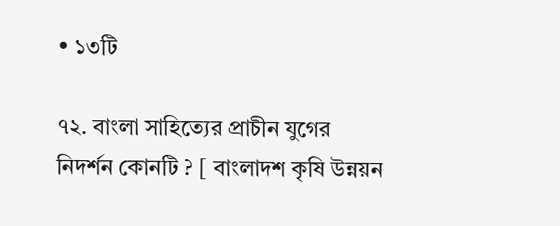• ১৩টি

৭২. বাংলা সাহিত্যের প্রাচীন যুগের নিদর্শন কোনটি ? [ বাংলাদশ কৃষি উন্নয়ন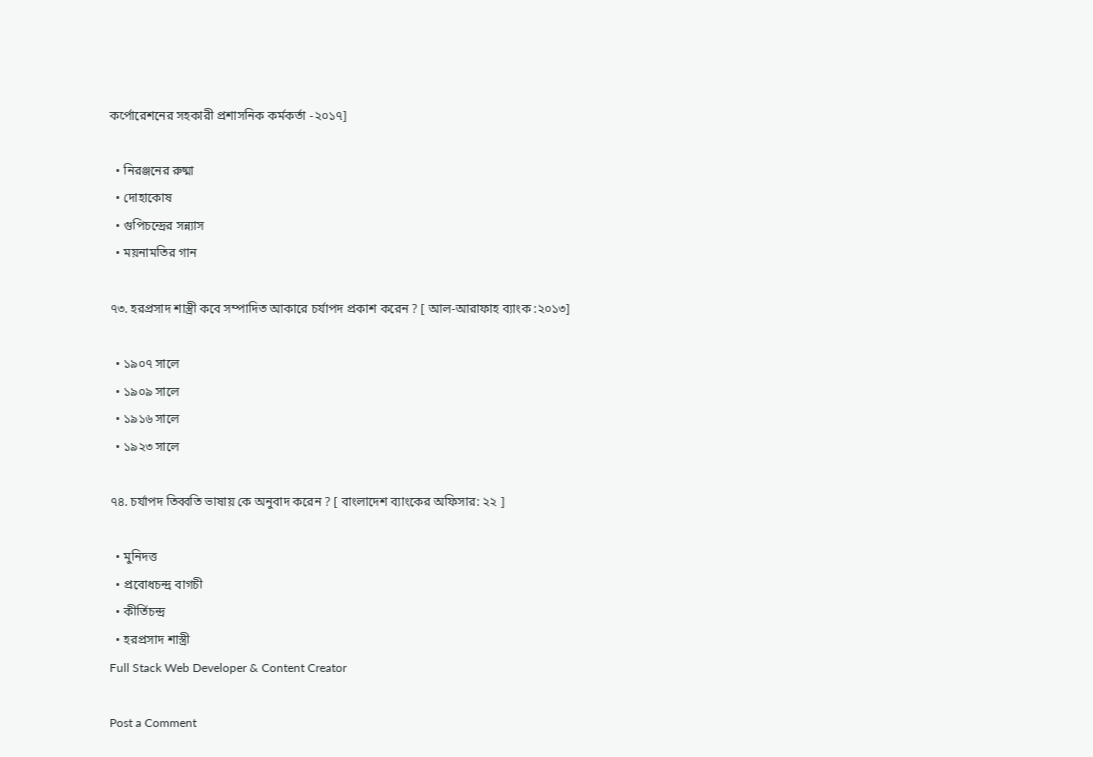কর্পোরেশনের সহকারী প্রশাসনিক কর্মকর্তা -২০১৭]

  • নিরঞ্জনের রুষ্মা
  • দোহাকোষ
  • গুপিচন্দ্রের সন্ন্যাস
  • ময়নামতির গান

৭৩. হরপ্রসাদ শাস্ত্রী কবে সম্পাদিত আকারে চর্যাপদ প্রকাশ করেন ? [ আল-আরাফাহ ব্যাংক :২০১৩]

  • ১৯০৭ সালে
  • ১৯০৯ সালে
  • ১৯১৬ সালে
  • ১৯২৩ সালে

৭৪. চর্যাপদ তিব্বতি ভাষায় কে অনুবাদ করেন ? [ বাংলাদেশ ব্যাংকের অফিসার: ২২ ]

  • মুনিদত্ত
  • প্রবোধচন্দ্র বাগচী
  • কীর্তিচন্দ্র
  • হরপ্রসাদ শাস্ত্রী
Full Stack Web Developer & Content Creator

Post a Comment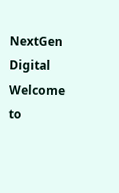NextGen Digital Welcome to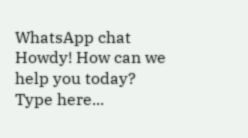WhatsApp chat
Howdy! How can we help you today?
Type here...